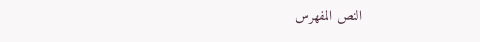النص المفهرس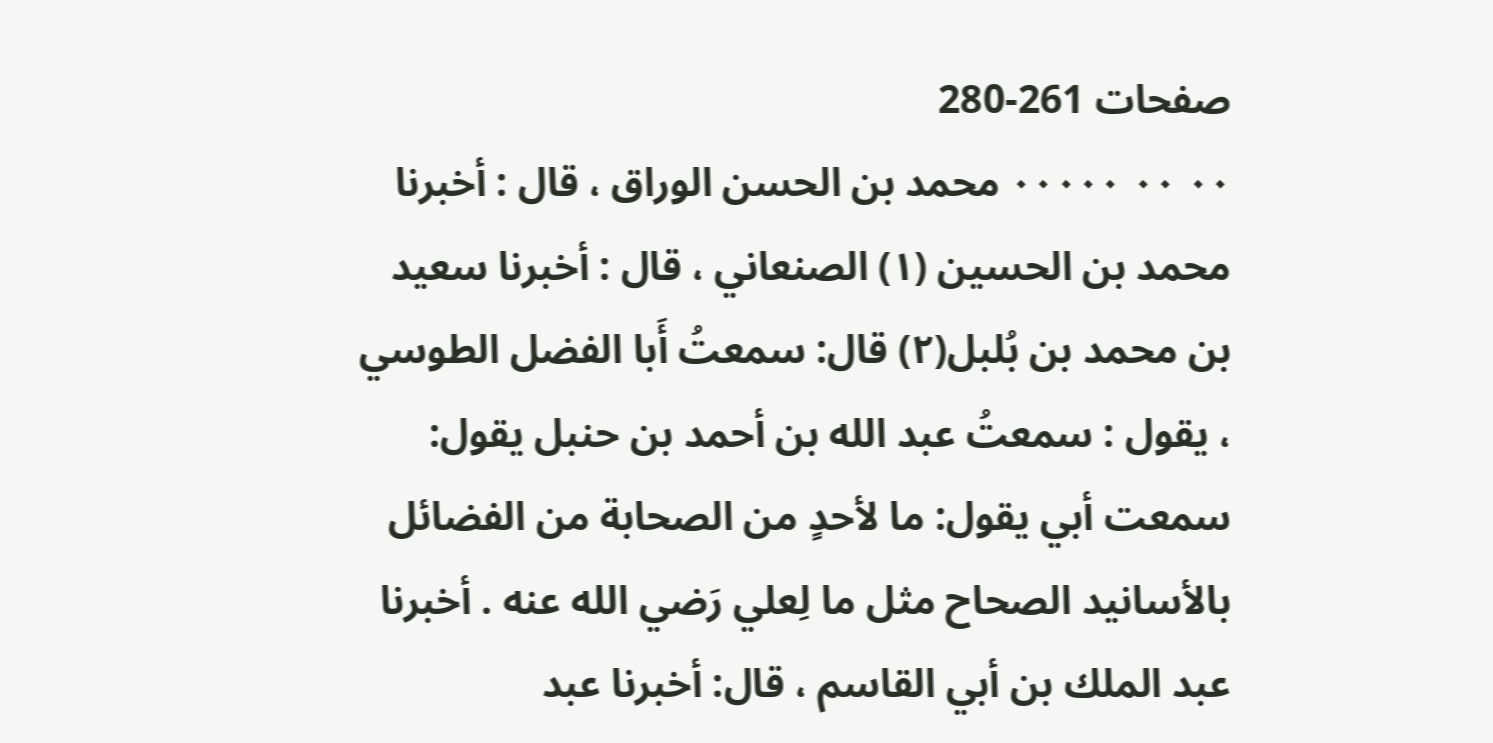صفحات 261-280
٠٠ ٠٠ ٠٠٠٠٠ محمد بن الحسن الوراق ، قال : أخبرنا محمد بن الحسين (١) الصنعاني ، قال : أخبرنا سعيد بن محمد بن بُلبل(٢) قال: سمعتُ أَبا الفضل الطوسي ، يقول : سمعتُ عبد الله بن أحمد بن حنبل يقول: سمعت أبي يقول: ما لأحدٍ من الصحابة من الفضائل بالأسانيد الصحاح مثل ما لِعلي رَضي الله عنه . أخبرنا عبد الملك بن أبي القاسم ، قال: أخبرنا عبد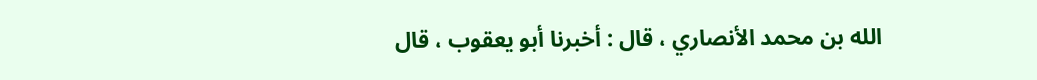الله بن محمد الأنصاري ، قال : أخبرنا أبو يعقوب ، قال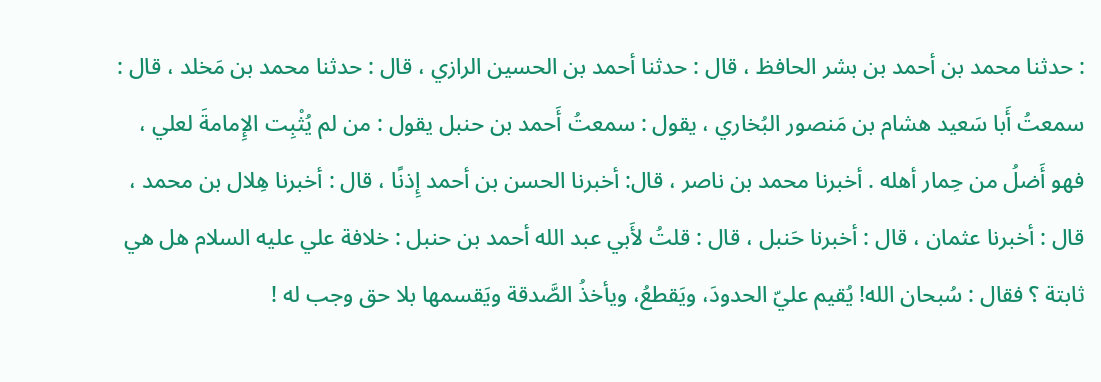: حدثنا محمد بن أحمد بن بشر الحافظ ، قال : حدثنا أحمد بن الحسين الرازي ، قال : حدثنا محمد بن مَخلد ، قال : سمعتُ أَبا سَعيد هشام بن مَنصور البُخاري ، يقول : سمعتُ أَحمد بن حنبل يقول : من لم يُثْبِت الإِمامةَ لعلي ، فهو أَضلُ من حِمار أهله . أخبرنا محمد بن ناصر ، قال: أخبرنا الحسن بن أحمد إِذنًا ، قال : أخبرنا هِلال بن محمد ، قال : أخبرنا عثمان ، قال : أخبرنا حَنبل ، قال : قلتُ لأَبي عبد الله أحمد بن حنبل : خلافة علي عليه السلام هل هي ثابتة ؟ فقال : سُبحان الله! يُقيم عليّ الحدودَ، ويَقطعُ، ويأخذُ الصَّدقة ويَقسمها بلا حق وجب له !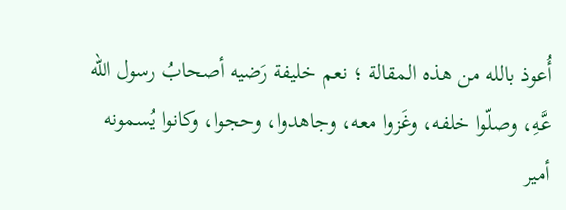أُعوذ بالله من هذه المقالة ؛ نعم خليفة رَضيه أصحابُ رسول الله عَّهِ، وصلّوا خلفه، وغَزوا معه، وجاهدوا، وحجوا، وكانوا يُسمونه أمير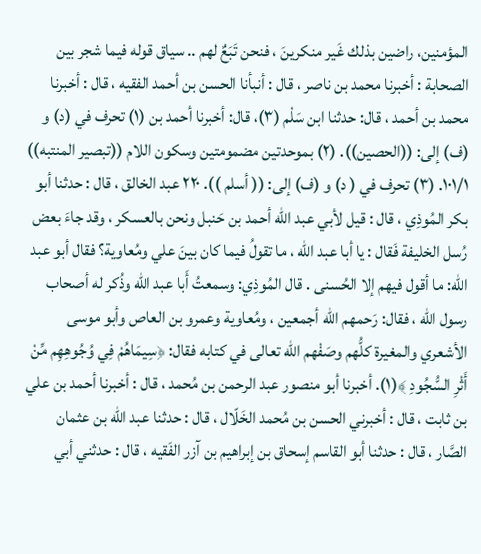المؤمنين، راضين بذلك غَير منكرينَ ، فنحن تَبَعٌ لهم .. سياق قوله فيما شجر بين الصحابة : أخبرنا محمد بن ناصر ، قال : أنبأنا الحسن بن أحمد الفقيه ، قال : أخبرنا محمد بن أحمد ، قال: حدثنا ابن سَلْم (٣)، قال: أخبرنا أحمد بن (١) تحرف في (د) و (ف) إلى: ((الحصين)). (٢) بموحدتين مضمومتين وسكون اللام ((تبصير المنتبه)) ١٠١/١. (٣) تحرف في ( د) و (ف) إلى: (( أسلم )). ٢٢٠ عبد الخالق ، قال : حدثنا أبو بكر المُوذِي ، قال : قيل لأبي عبد الله أحمد بن حَنبل ونحن بالعسكر ، وقد جاءَ بعض رُسل الخليفة فَقال : يا أبا عبد الله ، ما تقولُ فيما كان بينَ علي ومُعاوية؟ فقال أبو عبد الله: ما أقول فيهم إلا الحُسنى . قال المُوذِي: وسمعتُ أَبا عبد الله وذُكر له أصحاب رسول الله ، فقال: رَحمهم الله أجمعين ، ومُعاوية وعمرو بن العاص وأبو موسى الأشعري والمغيرة كلُّهم وصَفْهم الله تعالى في كتابه فقال: ﴿سِيمَاهُمْ فِي وُجُوهِهِم مِّنْ أَثْرِ السُّجُودِ ﴾(١). أخبرنا أبو منصور عبد الرحمن بن مُحمد ، قال : أخبرنا أحمد بن علي بن ثابت ، قال : أخبرني الحسن بن مُحمد الخَلّال ، قال : حدثنا عبد الله بن عثمان الصَّار ، قال : حدثنا أبو القاسم إسحاق بن إبراهيم بن آزر الفَقيه ، قال : حدثني أبي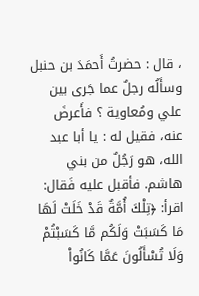، قال : حضرتُ أَحمَدَ بن حنبل وسأَلُه رجلٌ عما جَرى بين علي ومُعاوية ؟ فأَعرضَ عنه، فقيل له : يا أبا عبد الله، هو رَجُلٌ من بني هاشم. فأقبل عليه فَقال: اقرأ: ﴿تِلْكَ أُمَّةٌ قَدْ خَلَتْ لَهَا مَا كَسَبَتْ وَلَكُم مَّا كَسَبْتُمْ وَلَا تُسْأَلُونَ عَمَّا كَانُواْ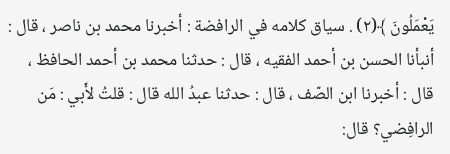يَعْمَلُونَ ﴾(٢) . سياق كلامه في الرافضة : أخبرنا محمد بن ناصر ، قال : أنبأنا الحسن بن أحمد الفقيه ، قال : حدثنا محمد بن أحمد الحافظ ، قال : أخبرنا ابن الصّف ، قال : حدثنا عبدُ الله قال : قلتُ لأَبي : مَن الرافِضي؟ قال: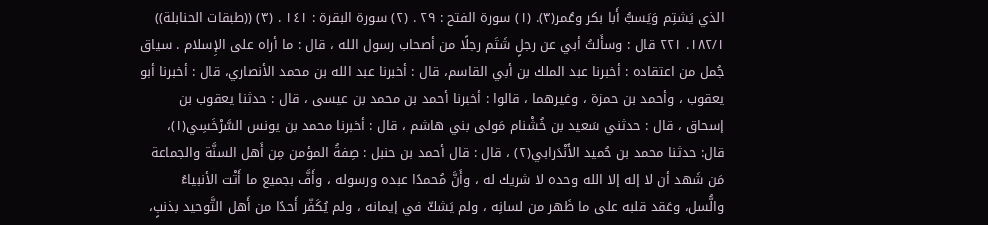الذي يَشتِم وَيَسبُّ أَبا بكر وعُمر(٣). (١) سورة الفتح : ٢٩ . (٢) سورة البقرة : ١٤١ . (٣) ((طبقات الحنابلة)) ١٨٢/١. ٢٢١ قال : وسأَلتُ أبي عن رجلٍ شَتَم رجلًا من أصحاب رسول الله ، قال : ما أراه على الإِسلام . سياق جُمل من اعتقاده : أخبرنا عبد الملك بن أبي القاسم، قال : أخبرنا عبد الله بن محمد الأنصاري، قال : أخبرنا أبو يعقوب ، وأحمد بن حمزة ، وغيرهما ، قالوا : أخبرنا أحمد بن محمد بن عيسى ، قال : حدثنا يعقوب بن إسحاق ، قال : حدثني سَعيد بن خُشْنام مَولى بني هاشم ، قال : أخبرنا محمد بن يونس السَّرْخَسِي(١)، قال: حدثنا محمد بن حُميد الأَنْدَرابي(٢) ، قال : قال أحمد بن حنبل : صِفةُ المؤمن مِن أَهل السنَّة والجماعة مَن شَهد أن لا إله إلا الله وحده لا شريك له ، وأَنَّ مُحمدًا عبده ورسوله ، وأَفَّ بجميع ما أَتْت الأنبياءُ والُّسل، وعَقد قلبه على ما ظَهر من لسانِه ، ولم يَشكّ في إيمانه ، ولم يُكَفّر أَحدًا من أَهل التَّوحيد بذنبٍ،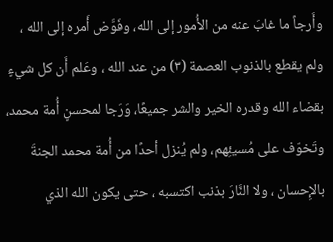وأَرجاً ما غابَ عنه من الأُمور إلى الله، وفَوَّض أَمره إلى الله ، ولم يقطع بالذنوب العصمة (٣) من عند الله ، وعَلم أَن كل شيءٍ بقضاء الله وقدره الخير والشر جميعًا، وَرَجا لمحسنٍ أُمة محمد، وتَخوّف على مُسيئِهم، ولم يُنزل أحدًا من أُمة محمد الجنةَ بالإِحسان ، ولا النَّارَ بذنب اكتسبه ، حتى يكون الله الذي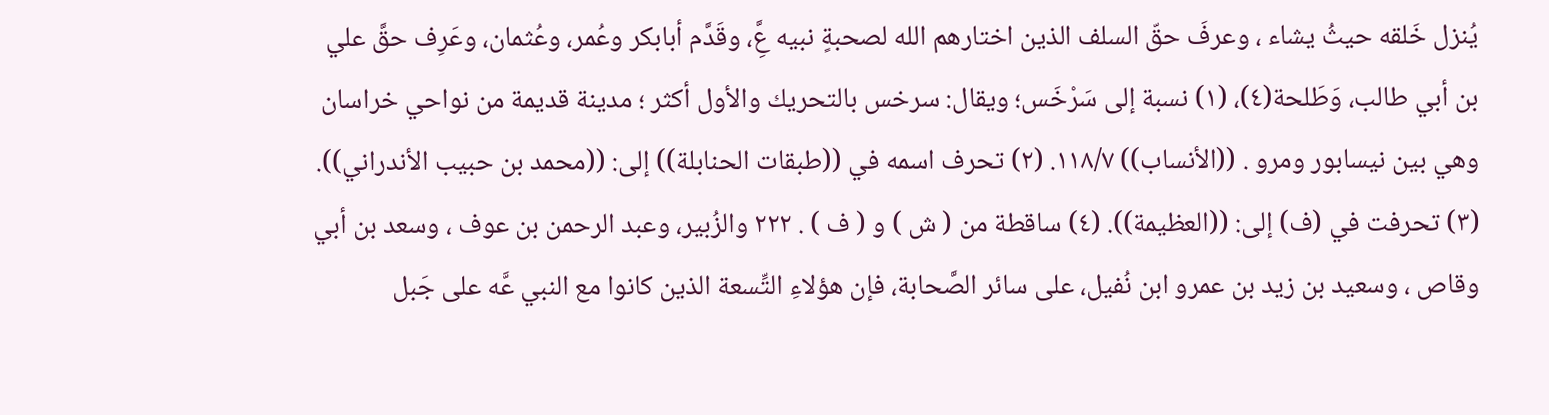يُنزل خَلقه حيثُ يشاء ، وعرفَ حقّ السلف الذين اختارهم الله لصحبةٍ نبيه عَِّ، وقَدَّم أبابكر وعُمر، وعُثمان، وعَرِف حقَّ علي بن أبي طالب، وَطَلحة(٤)، (١) نسبة إلى سَرْخَس؛ ويقال: سرخس بالتحريك والأول أكثر ؛ مدينة قديمة من نواحي خراسان وهي بين نيسابور ومرو . ((الأنساب)) ١١٨/٧. (٢) تحرف اسمه في ((طبقات الحنابلة)) إلى: ((محمد بن حبيب الأندراني)). (٣) تحرفت في (ف) إلى: ((العظيمة)). (٤) ساقطة من ( ش ) و ( ف ) . ٢٢٢ والزُبير، وعبد الرحمن بن عوف ، وسعد بن أبي وقاص ، وسعيد بن زيد بن عمرو ابن نُفيل، على سائر الصَّحابة، فإن هؤلاءِ التِّسعة الذين كانوا مع النبي عَّه على جَبل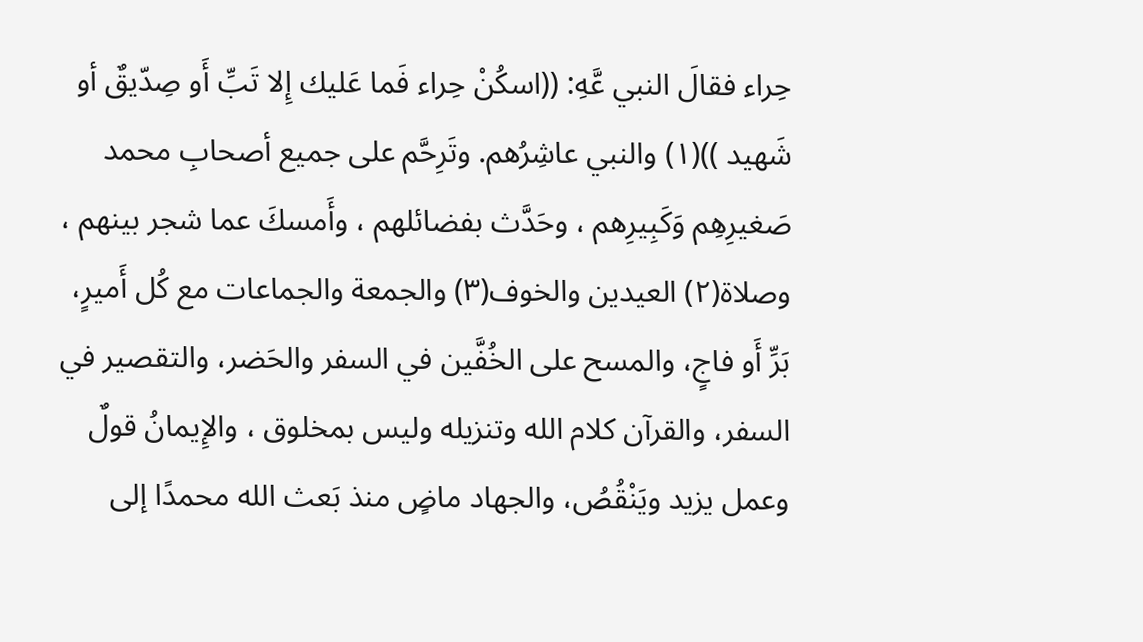حِراء فقالَ النبي عَّهِ: ((اسكُنْ حِراء فَما عَليك إِلا تَبِّ أَو صِدّيقٌ أو شَهيد ))(١) والنبي عاشِرُهم. وتَرِحَّم على جميع أصحابِ محمد صَغيرِهِم وَكَبِيرِهم ، وحَدَّث بفضائلهم ، وأَمسكَ عما شجر بينهم ، وصلاة(٢) العيدين والخوف(٣) والجمعة والجماعات مع كُل أَميرٍ، بَرِّ أَو فاجٍ، والمسح على الخُفَّين في السفر والحَضر، والتقصير في السفر، والقرآن كلام الله وتنزيله وليس بمخلوق ، والإِيمانُ قولٌ وعمل يزيد ويَنْقُصُ، والجهاد ماضٍ منذ بَعث الله محمدًا إلى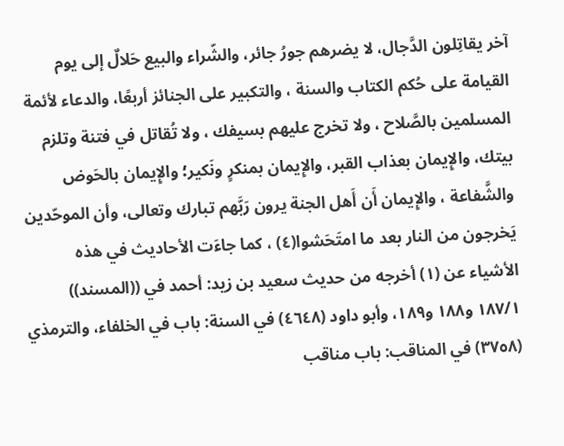آخر يقاتِلون الدَّجال، لا يضرهم جورُ جائر، والشّراء والبيع حَلالٌ إلى يوم القيامة على حُكم الكتاب والسنة ، والتكبير على الجنائز أربعًا، والدعاء لأئمة المسلمين بالصَّلاح ، ولا تخرج عليهم بسيفك ، ولا تُقاتل في فتنة وتلزم بيتك، والإِيمان بعذاب القبر، والإِيمان بمنكرٍ ونَكير؛ والإِيمان بالحَوض والشَّفاعة ، والإِيمان أَن أَهل الجنة يرون رَبَّهم تبارك وتعالى، وأن الموحّدين يَخرجون من النار بعد ما امتَحَشوا(٤) ، كما جاءَت الأحاديث في هذه الأشياء عن (١) أخرجه من حديث سعيد بن زيد: أحمد في ((المسند)) ١٨٧/١ و١٨٨ و١٨٩، وأبو داود (٤٦٤٨) في السنة: باب في الخلفاء، والترمذي (٣٧٥٨) في المناقب: باب مناقب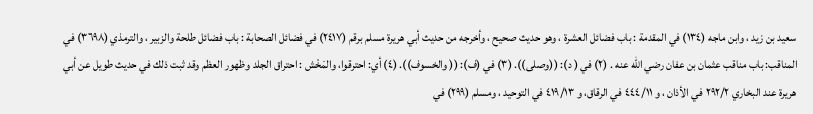سعيد بن زيد ، وابن ماجه (١٣٤) في المقدمة : باب فضائل العشرة ، وهو حديث صحيح ، وأخرجه من حديث أبي هريرة مسلم برقم (٢٤١٧) في فضائل الصحابة : باب فضائل طلحة والزبير ، والترمذي (٣٦٩٨) في المناقب: باب مناقب عثمان بن عفان رضي الله عنه . (٢) في ( د): ((وصلى)). (٣) في (ف): (( والخسوف)). (٤) أي: احترقوا، والمَخْش : احتراق الجلد وظهور العظم وقد ثبت ذلك في حديث طويل عن أبي هريرة عند البخاري ٢٩٢/٢ في الأذان ، و ٤٤٤/١١ في الرقاق، و ٤١٩/١٣ في التوحيد ، ومسلم (٢٩٩) في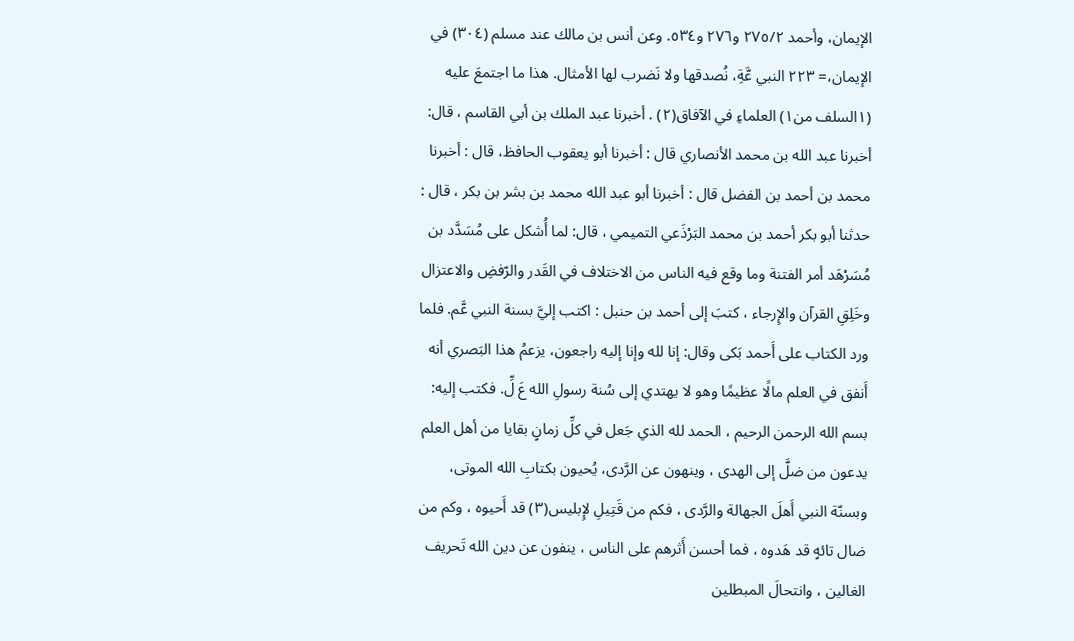الإيمان، وأحمد ٢٧٥/٢ و٢٧٦ و٥٣٤. وعن أنس بن مالك عند مسلم (٣٠٤) في الإيمان،= ٢٢٣ النبي عَّةِ، نُصدقها ولا نَضرب لها الأمثال. هذا ما اجتمعَ عليه (١السلف من١) العلماءِ في الآفاق(٢) . أخبرنا عبد الملك بن أبي القاسم ، قال: أخبرنا عبد الله بن محمد الأنصاري قال : أخبرنا أبو يعقوب الحافظ، قال : أخبرنا محمد بن أحمد بن الفضل قال : أخبرنا أبو عبد الله محمد بن بشر بن بكر ، قال : حدثنا أبو بكر أحمد بن محمد البَرْذَعي التميمي ، قال: لما أُشكل على مُسَدَّد بن مُسَرْهَد أمر الفتنة وما وقع فيه الناس من الاختلاف في القَدر والرّفضِ والاعتزال وخَلِقِ القرآن والإِرجاء ، كتبَ إلى أحمد بن حنبل : اكتب إليَّ بسنة النبي عَّم. فلما ورد الكتاب على أَحمد بَكى وقال: إنا لله وإنا إليه راجعون، يزعمُ هذا البَصري أنه أَنفق في العلم مالًا عظيمًا وهو لا يهتدي إلى سُنة رسولِ الله عَ لِّ. فكتب إليه: بسم الله الرحمن الرحيم ، الحمد لله الذي جَعل في كلِّ زمانٍ بقايا من أهل العلم يدعون من ضلَّ إلى الهدى ، وينهون عن الرَّدى، يُحيون بكتابِ الله الموتى، وبسنّة النبي أَهلَ الجهالة والرَّدى ، فكم من قَتِيلِ لإِبليس(٣) قد أَحيوه ، وكم من ضال تائهٍ قد هَدوه ، فما أحسن أَثرهم على الناس ، ينفون عن دين الله تَحريف الغالين ، وانتحالَ المبطلين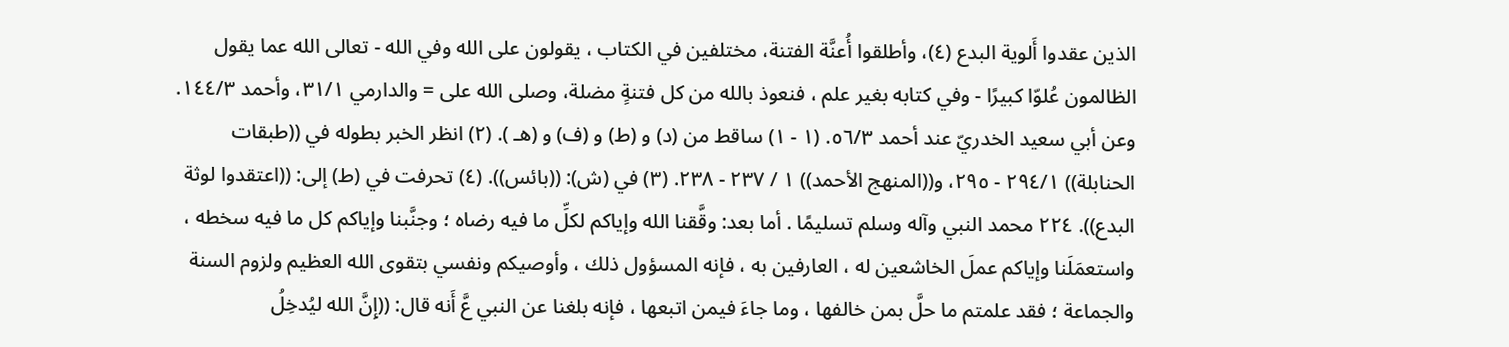الذين عقدوا أَلوية البدع (٤)، وأطلقوا أُعنَّة الفتنة، مختلفين في الكتاب ، يقولون على الله وفي الله - تعالى الله عما يقول الظالمون عُلوّا كبيرًا - وفي كتابه بغير علم ، فنعوذ بالله من كل فتنةٍ مضلة، وصلى الله على = والدارمي ٣١/١، وأحمد ١٤٤/٣. وعن أبي سعيد الخدريّ عند أحمد ٥٦/٣. (١ - ١) ساقط من (د) و (ط) و (ف) و (هـ ). (٢) انظر الخبر بطوله في ((طبقات الحنابلة)) ٢٩٤/١ - ٢٩٥، و((المنهج الأحمد)) ١ / ٢٣٧ - ٢٣٨. (٣) في (ش): ((بائس)). (٤) تحرفت في (ط) إلى: ((اعتقدوا لوثة البدع)). ٢٢٤ محمد النبي وآله وسلم تسليمًا . أما بعد: وقَّقنا الله وإياكم لكلِّ ما فيه رضاه ؛ وجنَّبنا وإياكم كل ما فيه سخطه ، واستعمَلَنا وإياكم عملَ الخاشعين له ، العارفين به ، فإنه المسؤول ذلك ، وأوصيكم ونفسي بتقوى الله العظيم ولزوم السنة والجماعة ؛ فقد علمتم ما حلَّ بمن خالفها ، وما جاءَ فيمن اتبعها ، فإنه بلغنا عن النبي عَّ أَنه قال: ((إِنَّ الله ليُدخِلُ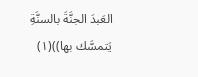العَبدَ الجنَّةَ بالسنَّةِ يَتمسَّك بها))(١)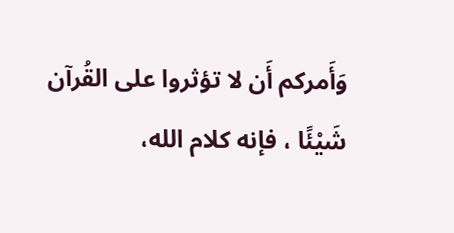وَأَمركم أَن لا تؤثروا على القُرآن شَيْئًا ، فإنه كلام الله،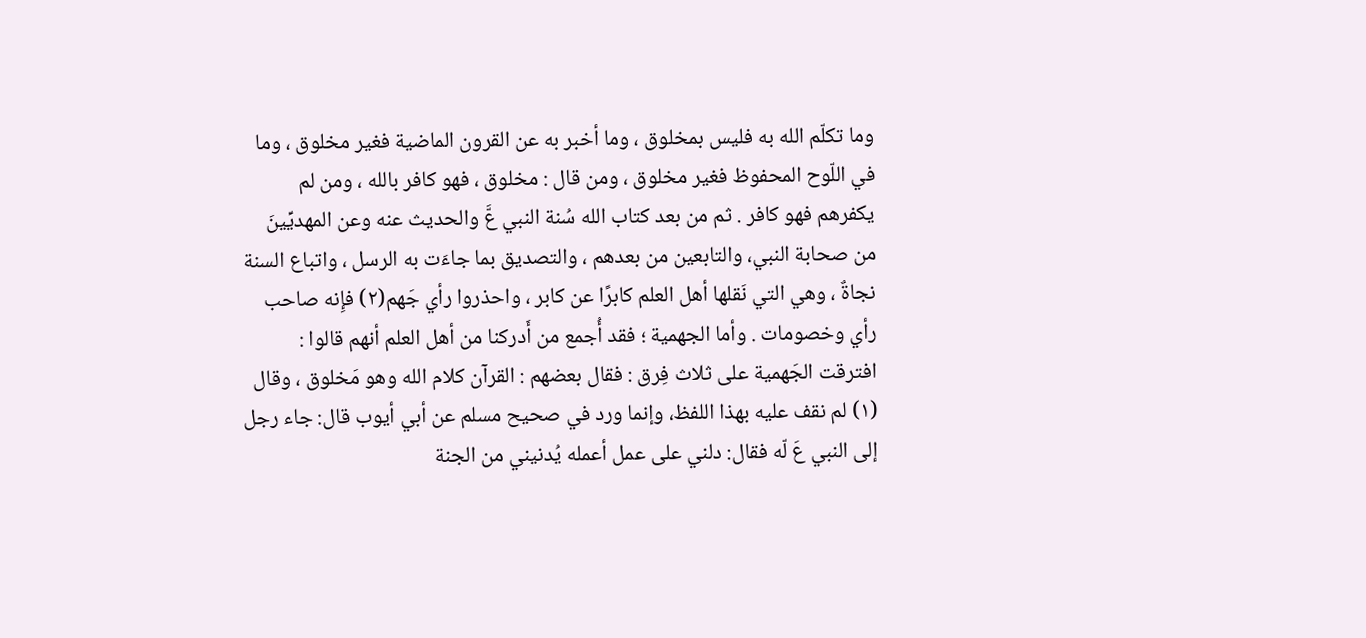وما تكلّم الله به فليس بمخلوق ، وما أخبر به عن القرون الماضية فغير مخلوق ، وما في اللّوح المحفوظ فغير مخلوق ، ومن قال : مخلوق ، فهو كافر بالله ، ومن لم يكفرهم فهو كافر . ثم من بعد كتاب الله سُنة النبي عَّ والحديث عنه وعن المهديِّينَ من صحابة النبي، والتابعين من بعدهم ، والتصديق بما جاءَت به الرسل ، واتباع السنة نجاةٌ ، وهي التي نَقلها أهل العلم كابرًا عن كابر ، واحذروا رأي جَهم(٢) فإِنه صاحب رأي وخصومات . وأما الجهمية ؛ فقد أُجمع من أَدركنا من أهل العلم أنهم قالوا : افترقت الجَهمية على ثلاث فِرق : فقال بعضهم : القرآن كلام الله وهو مَخلوق ، وقال (١) لم نقف عليه بهذا اللفظ، وإنما ورد في صحيح مسلم عن أبي أيوب قال: جاء رجل إلى النبي عَ لّه فقال: دلني على عمل أعمله يُدنيني من الجنة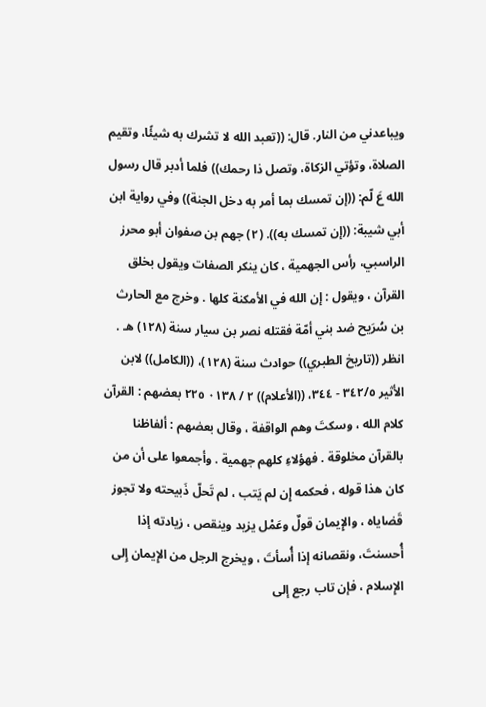ويباعدني من النار. قال: ((تعبد الله لا تشرك به شيئًا، وتقيم الصلاة، وتؤتي الزكاة، وتصل ذا رحمك)) فلما أدبر قال رسول الله عَ لّم: ((إن تمسك بما أمر به دخل الجنة)) وفي رواية ابن أبي شيبة: ((إن تمسك به)). (٢) جهم بن صفوان أبو محرز الراسبي، رأس الجهمية ، كان ينكر الصفات ويقول بخلق القرآن ، ويقول : إن الله في الأمكنة كلها . وخرج مع الحارث بن سُرَيح ضد بني أمّة فقتله نصر بن سيار سنة (١٢٨) هـ . انظر ((تاريخ الطبري)) حوادث سنة (١٢٨)، ((الكامل)) لابن الأثير ٣٤٢/٥ - ٣٤٤، ((الأعلام)) ٢ / ٠١٣٨ ٢٢٥ بعضهم : القرآن كلام الله ، وسكتَ وهم الواقفة ، وقال بعضهم : ألفاظنا بالقرآن مخلوقة . فهؤلاءِ كلهم جهمية . وأجمعوا على أن من كان هذا قوله ، فحكمه إِن لم يَتب ، لم تَحلّ ذَبيحته ولا تجوز قَضاياه ، والإِيمان قولٌ وعَمْل يزيد وينقص ، زيادته إذا أُحسنتَ، ونقصانه إذا أُسأتَ ، ويخرج الرجل من الإِيمان إِلى الإِسلام ، فإن تاب رجع إلى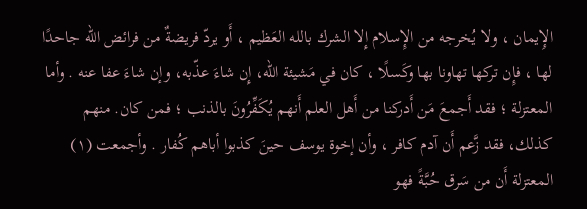الإِيمان ، ولا يُخرجه من الإِسلام إِلا الشرك بالله العَظيم ، أَو يردّ فريضةٌ من فرائض الله جاحدًا لها ، فإِن تركها تهاونا بها وكَسلًا ، كان في مَشيئة الله، إِن شاءَ عذّبه، وإن شاءَ عفا عنه . وأما المعتزلة ؛ فقد أَجمعَ مَن أَدركنا من أَهل العلم أَنهم يُكَفِّرُونَ بالذنب ؛ فمن كان. منهم كذلك، فقد زَّعم أَن آدم كافر ، وأن إخوة يوسف حينَ كذبوا أباهم كُفار . وأجمعت (١) المعتزلة أَن من سَرق حُبَّةً فهو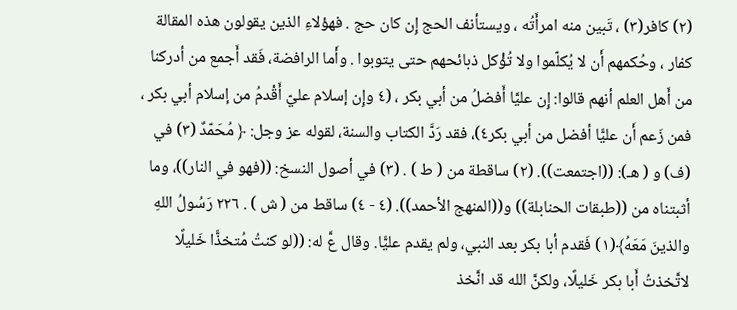(٢) كافر(٣) ، تَبين منه امرأَتُه ، ويستأنف الحج إِن كان حج . فهؤلاءِ الذين يقولون هذه المقالة كفار ، وحُكمهم أَن لا يُكلّموا ولا تُؤْكل ذبائحهم حتى يتوبوا . وأَما الرافضة، فَقد أَجمع من أدركنا من أَهل العلم أنهم قالوا: إِن عليَّا أَفضلُ من أبي بكر ، (٤ وإِن إسلام عليّ أَقْدمُ من إسلام أبي بكر ، فمن زَعم أَن عليًّا أفضل من أبي بكر٤)، فقد رَدَّ الكتاب والسنة، لقوله عز وجل: ﴿ مُحَمّدٌ (٣) في (ف) و ( هـ): ((اجتمعت)). (٢) ساقطة من ( ط ) . (٣) في أصول النسخ: ((فهو في النار))، وما أثبتناه من ((طبقات الحنابلة)) و((المنهج الأحمد)). (٤ - ٤) ساقط من ( ش ) . ٢٢٦ رَسُولُ اللهِ والذينَ مَعَهُ﴾(١) فَقدم أبا بكر بعد النبي، ولم يقدم عليًّا. وقال عَّ له: ((لو كنتُ مُتخذًّا خَليلًا لاتَّخذتُ أَبا بكر خَليلًا، ولكنَّ الله قد انَّخذ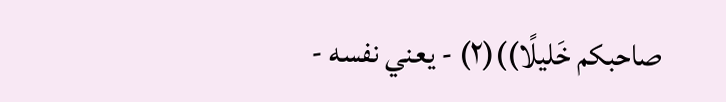صاحبكم خَليلًا))(٢) - يعني نفسه -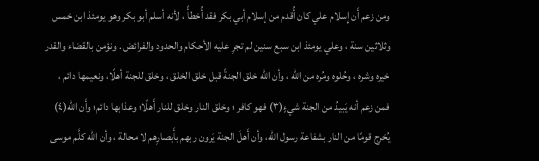ومن زعم أَن إِسلام علي كان أُقدم من إسلام أبي بكر فقد أُخطأً ، لأنه أسلم أبو بكر وهو يومئذ ابن خمس وثلاثين سنة ، وعلي يومئذ ابن سبع سنين لم تجرِ عليه الأحكام والحدود والفرائض . ونؤمن بالقضاء والقدر خيره وشره ، وحُلوه ومُره من الله ، وأن الله خلق الجنةً قبل خلق الخلق ، وخلق للجنة أهلًا، ونعيمها دائم ، فمن زعم أنه يَبيدُ من الجنة شيءٍ(٣) فهو كافر ؛ وخلق النار وخلق للنار أَهلًا؛ وعذابها دائم؛ وأَن الله(٤) يُخرج قومًا من النار بشفاعة رسول الله، وأن أَهلَ الجنة يَرون ربهم بأَبصارِهم لا محالة ، وأن الله كلَّم موسى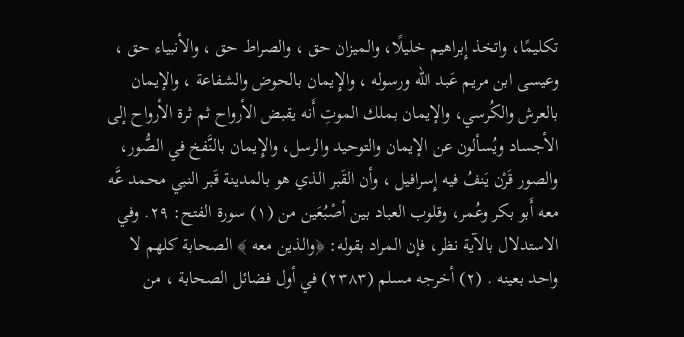تكليمًا، واتخذ إِبراهيم خليلًا، والميزان حق ، والصراط حق ، والأنبياء حق ، وعيسى ابن مريم عَبد الله ورسوله ، والإِيمان بالحوض والشفاعة ، والإيمان بالعرش والكُرسي، والإيمان بملك الموتِ أَنه يقبض الأرواح ثم ثرة الأرواح إلى الأجساد ويُسألون عن الإيمان والتوحيد والرسل، والإِيمان بالنَّفخ في الصُّور، والصور قَرْن يَنفُ فيه إِسرافيل ، وأن القَبر الذي هو بالمدينة قَبر النبي محمد عَّه معه أَبو بكر وعُمر، وقلوب العباد بين أصْبُعَين من (١) سورة الفتح: ٢٩. وفي الاستدلال بالآية نظر، فإن المراد بقوله: ﴿والذين معه ﴾ الصحابة كلهم لا واحد بعينه . (٢) أخرجه مسلم (٢٣٨٣) في أول فضائل الصحابة ، من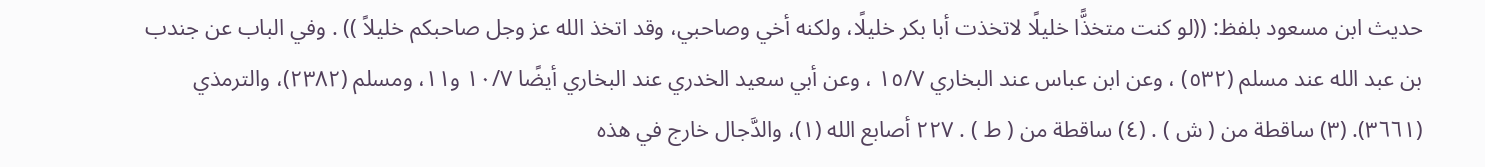حديث ابن مسعود بلفظ: ((لو كنت متخذًّا خليلًا لاتخذت أبا بكر خليلًا، ولكنه أخي وصاحبي، وقد اتخذ الله عز وجل صاحبكم خليلاً )) . وفي الباب عن جندب بن عبد الله عند مسلم (٥٣٢) ، وعن ابن عباس عند البخاري ١٥/٧ ، وعن أبي سعيد الخدري عند البخاري أيضًا ١٠/٧ و١١، ومسلم (٢٣٨٢)، والترمذي (٣٦٦١). (٣) ساقطة من ( ش ) . (٤) ساقطة من ( ط ) . ٢٢٧ أصابع الله (١)، والدَّجال خارج في هذه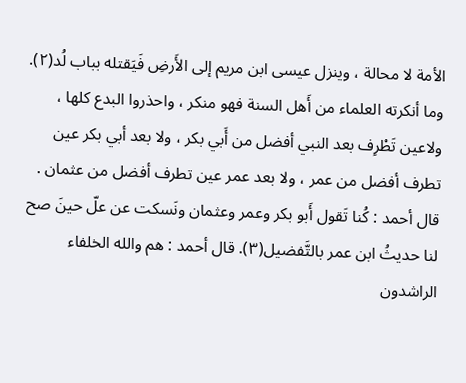الأمة لا محالة ، وينزل عيسى ابن مريم إلى الأَرضِ فَيَقتله بباب لُد(٢). وما أنكرته العلماء من أَهل السنة فهو منكر ، واحذروا البدع كلها ، ولاعين تَطْرِف بعد النبي أفضل من أَبي بكر ، ولا بعد أبي بكر عين تطرف أفضل من عمر ، ولا بعد عمر عين تطرف أفضل من عثمان . قال أحمد : كُنا تَقول أَبو بكر وعمر وعثمان ونَسكت عن علّ حينَ صح لنا حديثُ ابن عمر بالتَّفضيل(٣). قال أحمد : هم والله الخلفاء الراشدون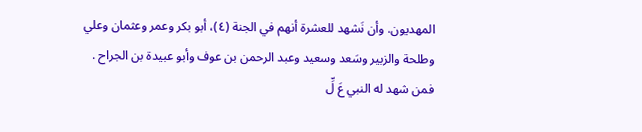المهديون. وأن نَشهد للعشرة أنهم في الجنة (٤)، أبو بكر وعمر وعثمان وعلي وطلحة والزبير وسَعد وسعيد وعبد الرحمن بن عوف وأبو عبيدة بن الجراح . فمن شهد له النبي عَ لِّ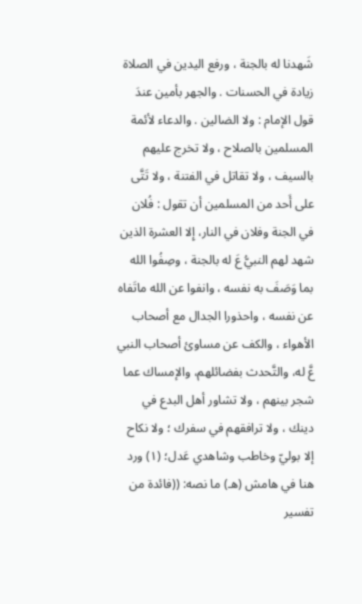شَهدنا له بالجنة ، ورفع اليدين في الصلاة زيادة في الحسنات . والجهر بأمين عندَ قول الإمام : ولا الضالين . والدعاء لأئمة المسلمين بالصلاح ، ولا تخرج عليهم بالسيف ، ولا تقاتل في الفتنة ، ولا تَتَّى على أَحد من المسلمين أن تقول : فُلان في الجنة وفلان في النار، إِلا العشرة الذين شهد لهم النبيُّ عَ له بالجنة ، وصِفُوا الله بما وَصَفَ به نفسه ، وانفوا عن الله ماتَفاه عن نفسه ، واحذورا الجدال مع أصحاب الأهواء ، والكف عن مساوئ أصحاب النبي عَّ له، والتَّحدث بفضائلهم، والإمساك عما شجر بينهم ، ولا تشاور أهل البدع في دينك ، ولا ترافقهم في سفرك ؛ ولا نكاح إلا بوليّ وخاطب وشاهدي عَدل؛ (١) ورد هنا في هامش (هـ) ما نصه: ((فائدة من تفسير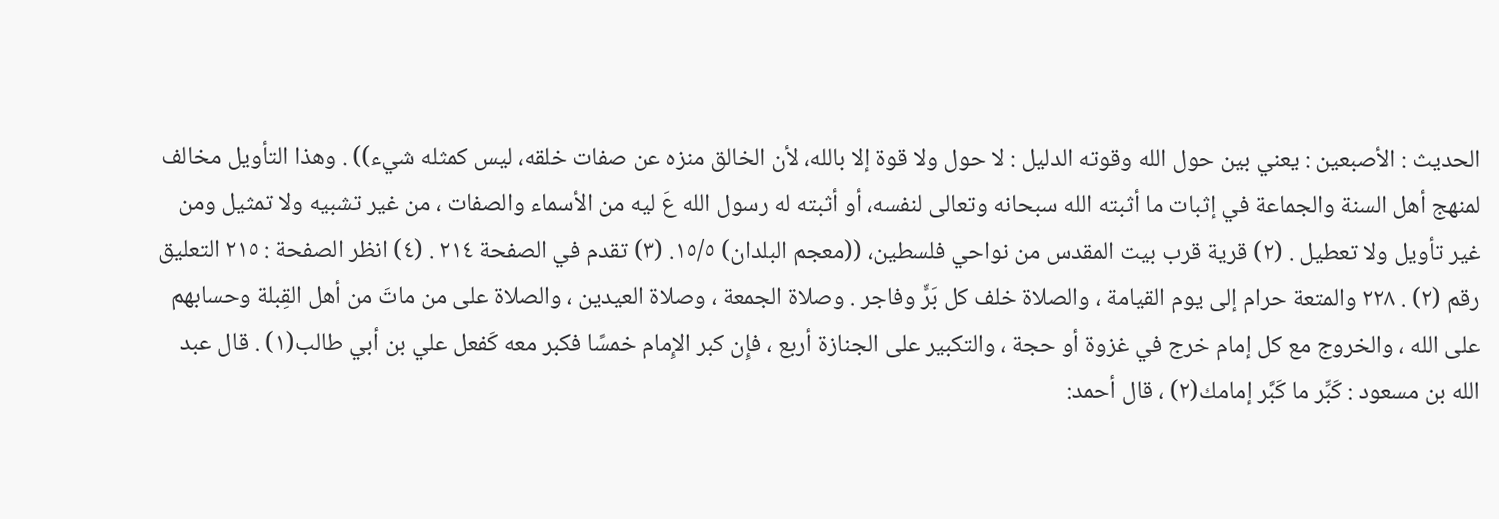الحديث : الأصبعين : يعني بين حول الله وقوته الدليل : لا حول ولا قوة إلا بالله، لأن الخالق منزه عن صفات خلقه، ليس كمثله شيء)) . وهذا التأويل مخالف لمنهج أهل السنة والجماعة في إثبات ما أثبته الله سبحانه وتعالى لنفسه، أو أثبته له رسول الله عَ ليه من الأسماء والصفات ، من غير تشبيه ولا تمثيل ومن غير تأويل ولا تعطيل . (٢) قرية قرب بيت المقدس من نواحي فلسطين، ((معجم البلدان) ١٥/٥. (٣) تقدم في الصفحة ٢١٤ . (٤) انظر الصفحة : ٢١٥ التعليق رقم (٢) . ٢٢٨ والمتعة حرام إلى يوم القيامة ، والصلاة خلف كل بَرٍّ وفاجر . وصلاة الجمعة ، وصلاة العيدين ، والصلاة على من ماتَ من أهل القِبلة وحسابهم على الله ، والخروج مع كل إمام خرج في غزوة أو حجة ، والتكبير على الجنازة أربع ، فإِن كبر الإِمام خمسًا فكبر معه كَفعل علي بن أبي طالب(١) . قال عبد الله بن مسعود : كَبِّر ما كَبَّر إمامك(٢) ، قال أحمد: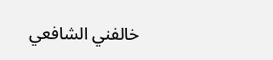خالفني الشافعي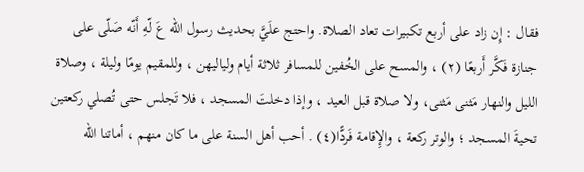فقال : إِن زاد على أربع تكبيرات تعاد الصلاة. واحتج علَيَّ بحديث رسول الله عَ لّهِ أَنّه صَلّى على جنازة فَكَّر أَربعًا (٢) ، والمسح على الخُفين للمسافر ثلاثة أيام ولياليهن ، وللمقيم يومًا وليلة ، وصلاة الليل والنهار مَثنى مَثنى، ولا صلاة قبل العيد ، وإذا دخلتَ المسجد ، فلا تَجلس حتى تُصلي ركعتين تحيةَ المسجد ؛ والوتر ركعة ، والإِقامة فَردًّا(٤) . أحب أهل السنة على ما كان منهم ، أماتنا الله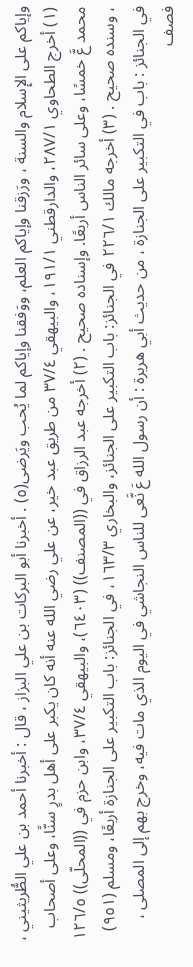وإياكم على الإِسلام والسنة ، ورَزقنا وإياكم العلم، ووَفقنا وإياكم لما يُحب ويَرضى(٥) . أخبرنا أبو البركات بن علي البزاز ، قال : أخبرنا أحمد بن علي الطُّريثيني ، (١) أخرج الطحاوي ٢٨٧/١، والدارقطني ١٩١/١، والبيهقي ٣٧/٤ من طريق عبد خير، عن علي رضي الله عنه أنه كان يكبر على أهل بدرٍ سنًّا، وعلى أصحاب محمد عَّ خمسًا، وعلى سائر الناس أربعًا. وإسناده صحيح . (٢) أخرجه عبد الرزاق في ((المصنف)) (٦٤٠٣)، والبيهقي ٣٧/٤، وابن حزم في ((المحلّی)) ١٢٦/٥ ، وسنده صحيح . (٣) أخرجه مالك ٢٢٦/١ في الجنائز: باب التكبير على الجنائز، والبخاري ١٦٣/٣، في الجنائز: باب التكبير على الجنازة أربعًا، ومسلم (٩٥١) في الجنائز : باب في التكبير على الجنازة ، من حديث أبي هريرة : أن رسول الله عَ نَّعى للناس النجاشي في اليوم الذي مات فيه، وخرج بهم إلى المصلى ، فصف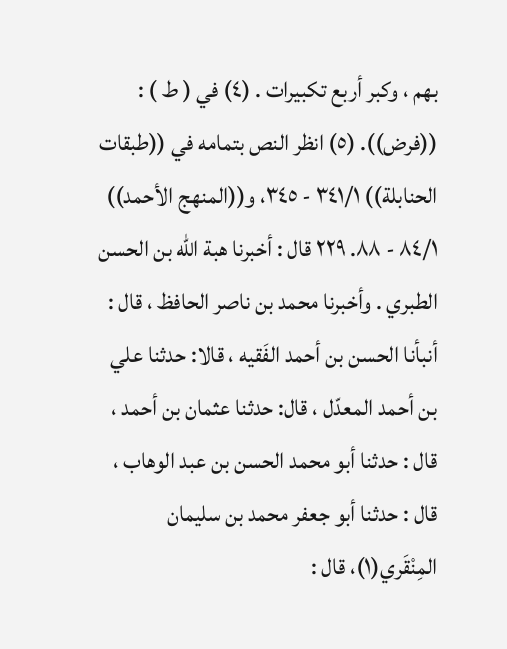بهم ، وكبر أربع تكبيرات . (٤) في ( ط ) : ((فرض)). (٥) انظر النص بتمامه في ((طبقات الحنابلة)) ٣٤١/١ - ٣٤٥، و((المنهج الأحمد)) ٨٤/١ - ٨٨. ٢٢٩ قال : أخبرنا هبة الله بن الحسن الطبري . وأخبرنا محمد بن ناصر الحافظ ، قال : أنبأنا الحسن بن أحمد الفَقيه ، قالا: حدثنا علي بن أحمد المعدّل ، قال: حدثنا عثمان بن أحمد ، قال : حدثنا أبو محمد الحسن بن عبد الوهاب ، قال : حدثنا أبو جعفر محمد بن سليمان المِنْقَري(١)، قال :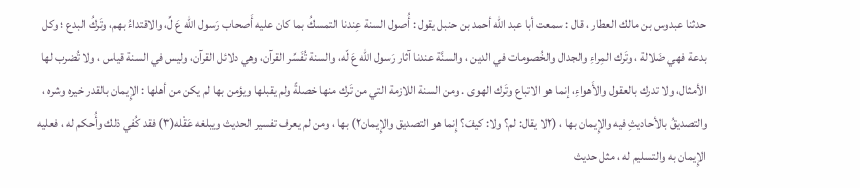حدثنا عبدوس بن مالك العطار ، قال : سمعت أبا عبد الله أحمد بن حنبل يقول : أُصول السنة عِندنا التمسكُ بما كان عليه أَصحاب رَسول الله عَ لِّ، والاقتداءُ بهم، وتَركُ البدع ؛ وكل بدعة فهي ضَلالة ، وتَرك المِراءِ والجدال والخُصومات في الدين ، والسنَّة عندنا آثار رَسول الله عَ لّه، والسنة تُفَسِّر القرآن، وهي دلائل القرآن، وليس في السنة قياس ، ولا تُضرب لها الأمثال، ولا تدرك بالعقول والأَهواءِ، إنما هو الاتباع وتَرك الهوى . ومن السنة اللازمة التي من تَرك منها خصلةً ولم يقبلها ويؤمن بها لم يكن من أهلها : الإِيمان بالقدر خيره وشره ، والتصديقُ بالأحاديثِ فيه والإِيمان بها ، (٢لا يقال: لم؟ ولا: كيفَ؟ إِنما هو التصديق والإِيمان٢) بها ، ومن لم يعرف تفسير الحديث ويبلغه عَقْله(٣) فقد كُفي ذلك وأُحكم له ، فعليه الإِيمان به والتسليم له ، مثل حديث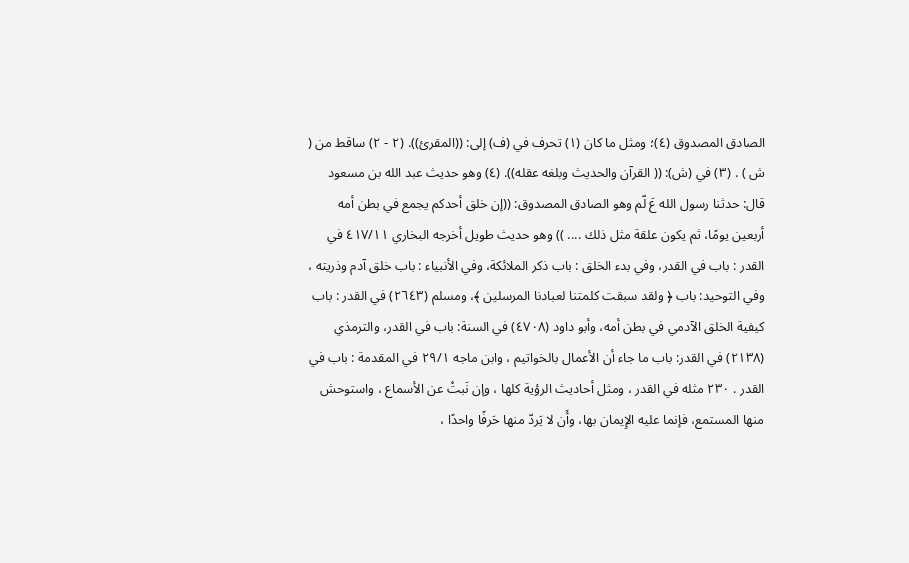الصادق المصدوق (٤)؛ ومثل ما كان (١) تحرف في (ف) إلى: ((المقرئ)). (٢ - ٢) ساقط من ( ش ) . (٣) في (ش): (( القرآن والحديث وبلغه عقله)). (٤) وهو حديث عبد الله بن مسعود قال: حدثنا رسول الله عَ لّم وهو الصادق المصدوق: ((إن خلق أحدكم يجمع في بطن أمه أربعين يومًا، ثم يكون علقة مثل ذلك .... )) وهو حديث طويل أخرجه البخاري ٤١٧/١١ في القدر : باب في القدر، وفي بدء الخلق : باب ذكر الملائكة، وفي الأنبياء : باب خلق آدم وذريته ، وفي التوحيد: باب ﴿ ولقد سبقت كلمتنا لعبادنا المرسلين ﴾، ومسلم (٢٦٤٣) في القدر : باب كيفية الخلق الآدمي في بطن أمه، وأبو داود (٤٧٠٨) في السنة: باب في القدر، والترمذي (٢١٣٨) في القدر: باب ما جاء أن الأعمال بالخواتيم ، وابن ماجه ٢٩/١ في المقدمة : باب في القدر . ٢٣٠ مثله في القدر ، ومثل أحاديث الرؤية كلها ، وإن نَبتْ عن الأسماع ، واستوحش منها المستمع، فإنما عليه الإِيمان بها، وأَن لا يَردّ منها حَرفًا واحدًا ،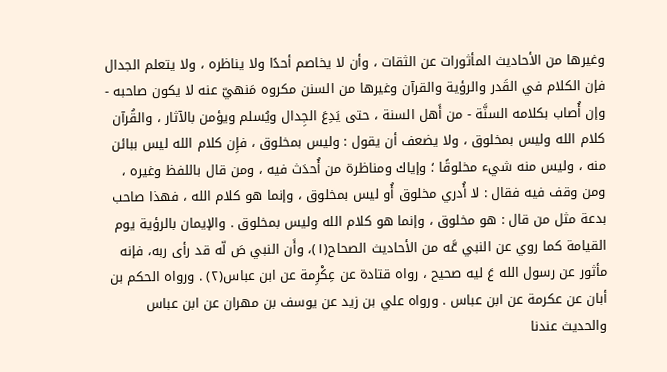وغيرها من الأحاديث المأثورات عن الثقات ، وأن لا يخاصم أحدًا ولا يناظره ، ولا يتعلم الجدال فإن الكلام في القَدر والرؤية والقرآن وغيرها من السنن مكروه مَنهيّ عنه لا يكون صاحبه - وإن أُصاب بكلامه السنَّة - من أَهل السنة ، حتى يَدِعَ الجِدال ويُسلم ويؤمن بالآثار ، والقُرآن كلام الله وليس بمخلوق ، ولا يضعف أن يقول : وليس بمخلوق ، فإِن كلام الله ليس ببائن منه ، وليس منه شيء مخلوقًا ؛ وإياك ومناظرة من أُحدَث فيه ، ومن قال باللفظ وغيره ، ومن وقف فيه فقال : لا أُدري مخلوق أُو ليس بمخلوق ، وإنما هو كلام الله ، فهذا صاحب بدعة مثل من قال : هو مخلوق ، وإنما هو كلام الله وليس بمخلوق . والإيمان بالرؤية يوم القيامة كما روي عن النبي عَّه من الأحاديث الصحاح(١)، وأَن النبي صَ لّه قد رأى ربه، فإنه مأثور عن رسول الله عَ ليه صحيح ، رواه قتادة عن عِكْرِمة عن ابن عباس(٢) . ورواه الحكم بن أبان عن عكرمة عن ابن عباس . ورواه علي بن زيد عن يوسف بن مهران عن ابن عباس والحديث عندنا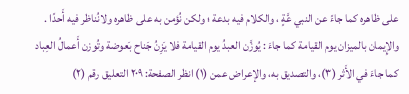على ظاهره كما جاءً عن النبي عَّةٍ ، والكلام فيه بدعة ؛ ولكن نُؤمن به على ظاهره ولانُناظر فيه أَحدًا . والإِيمان بالميزان يوم القيامة كما جاءَ : يُوزَّن العبدُ يوم القيامة فلا يَزِنُ جَناح بَعوضة وتُوزن أَعمالُ العِباد كما جاءَ في الأَثر (٣)، والتصديق به، والإعراض عمن (١) انظر الصفحة: ٢٠٩ التعليق رقم (٢)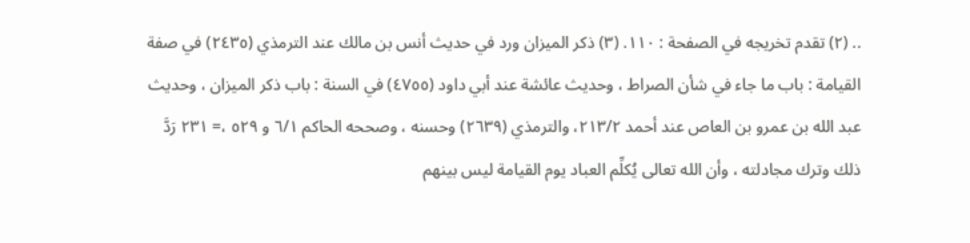.. (٢) تقدم تخريجه في الصفحة : ١١٠. (٣) ذكر الميزان ورد في حديث أنس بن مالك عند الترمذي (٢٤٣٥) في صفة القيامة : باب ما جاء في شأن الصراط ، وحديث عائشة عند أبي داود (٤٧٥٥) في السنة : باب ذكر الميزان ، وحديث عبد الله بن عمرو بن العاص عند أحمد ٢١٣/٢، والترمذي (٢٦٣٩) وحسنه ، وصححه الحاكم ٦/١ و ٥٢٩ ،= ٢٣١ رَدَّ ذلك وترك مجادلته ، وأن الله تعالى يُكلِّم العباد يوم القيامة ليس بينهم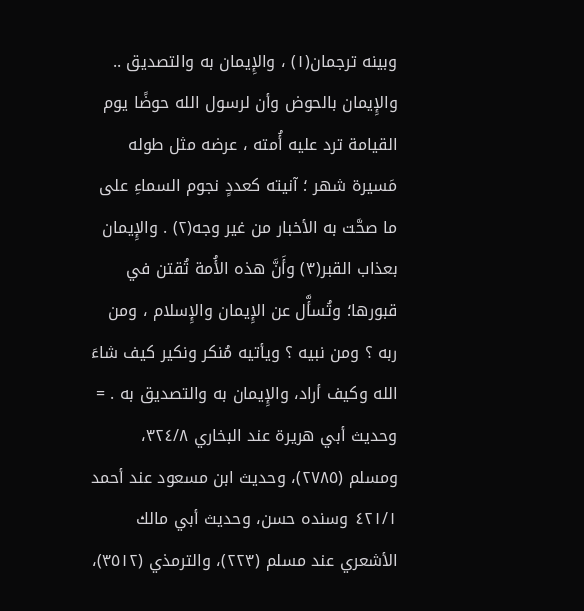وبينه ترجمان(١) ، والإِيمان به والتصديق .. والإِيمان بالحوض وأن لرسول الله حوضًا يوم القيامة ترد عليه أُمته ، عرضه مثل طوله مَسيرة شهر ؛ آنيته كعددٍ نجوم السماءِ على ما صحَّت به الأخبار من غير وجه(٢) . والإِيمان بعذاب القبر(٣) وأَنَّ هذه الأُمة تُقتن في قبورها؛ وتُسأَّل عن الإِيمان والإِسلام ، ومن ربه ؟ ومن نبيه ؟ ويأتيه مُنكر ونكير كيف شاءَ الله وكيف أراد، والإِيمان به والتصديق به . = وحديث أبي هريرة عند البخاري ٣٢٤/٨، ومسلم (٢٧٨٥)، وحديث ابن مسعود عند أحمد ٤٢١/١ وسنده حسن، وحديث أبي مالك الأشعري عند مسلم (٢٢٣)، والترمذي (٣٥١٢)،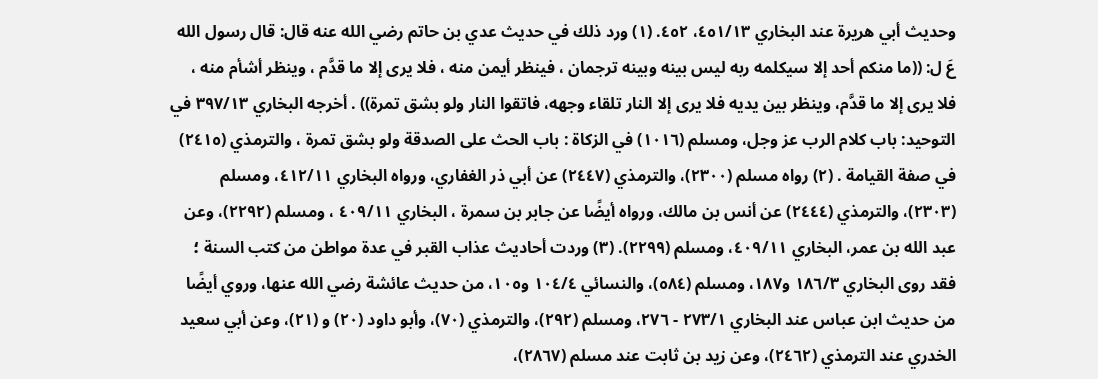وحديث أبي هريرة عند البخاري ٤٥١/١٣، ٤٥٢. (١) ورد ذلك في حديث عدي بن حاتم رضي الله عنه قال: قال رسول الله عَ ل: ((ما منكم أحد إلا سيكلمه ربه ليس بينه وبينه ترجمان ، فينظر أيمن منه ، فلا يرى إلا ما قدَّم ، وينظر أشأم منه ، فلا يرى إلا ما قدَّم، وينظر بين يديه فلا يرى إلا النار تلقاء وجهه، فاتقوا النار ولو بشق تمرة)) . أخرجه البخاري ٣٩٧/١٣ في التوحيد: باب كلام الرب عز وجل، ومسلم (١٠١٦) في الزكاة : باب الحث على الصدقة ولو بشق تمرة ، والترمذي (٢٤١٥) في صفة القيامة . (٢) رواه مسلم (٢٣٠٠)، والترمذي (٢٤٤٧) عن أبي ذر الغفاري، ورواه البخاري ٤١٢/١١، ومسلم (٢٣٠٣)، والترمذي (٢٤٤٤) عن أنس بن مالك، ورواه أيضًا عن جابر بن سمرة ، البخاري ٤٠٩/١١ ، ومسلم (٢٢٩٢)، وعن عبد الله بن عمر، البخاري ٤٠٩/١١، ومسلم (٢٢٩٩). (٣) وردت أحاديث عذاب القبر في عدة مواطن من كتب السنة ؛ فقد روى البخاري ١٨٦/٣ و١٨٧، ومسلم (٥٨٤)، والنسائي ١٠٤/٤ و١٠٥، من حديث عائشة رضي الله عنها، وروي أيضًا من حديث ابن عباس عند البخاري ٢٧٣/١ - ٢٧٦، ومسلم (٢٩٢)، والترمذي (٧٠)، وأبو داود (٢٠) و (٢١)، وعن أبي سعيد الخدري عند الترمذي (٢٤٦٢)، وعن زيد بن ثابت عند مسلم (٢٨٦٧)،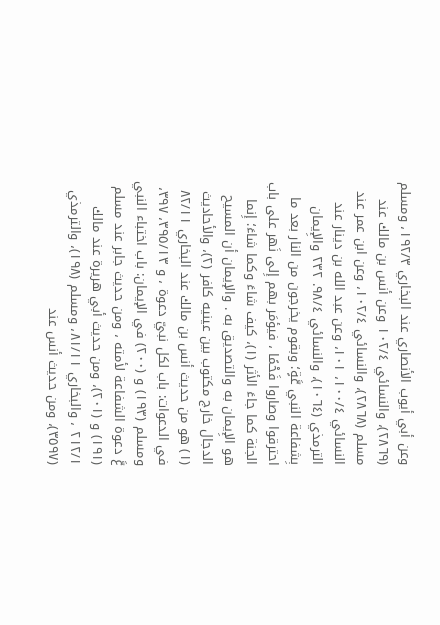وعن أبي أيوب الأنصاري عند البخاري ١٩٢/٣، ومسلم (٢٨٦٩)، والنسائي ١٠٢/٤ وعن أنس بن مالك عند مسلم (٢٨٦٨)، والنسائي ١٠٢/٤، وعن ابن عمر عند النسائي ١٠٠/٤، ١٠١، وعن عبد الله بن دينار عند الترمذي (١٠٦٤)، والنسائي ٩٨/٤. ٢٣٢ والإِيمان بِشفاعة النبي عَّةٍ؛ وبقوم يخرجون من النار بعد ما احترقوا وصاروا فَحْمًا ، فيؤمَر بهم إِلى نَهر على باب الجنة كما جاءَ الأثر (١)، كيف شاءَ وكما شاءَ؛ إِنما هو الإِيمان به والتصديق به . والإيمان أن المسيح الدجال خارج مكتوب بين عينيه كافر (٢)، والأحاديث (١) هو من حديث أنس بن مالك عند البخاري ٨٢/١١ في الدعوات: باب لكل نبيّ دعوة ، و ٣٩٥/١٣، ٣٩٧، ومسلم (١٩٣) و (٢٠٠) في الإيمان: باب اختباء النبي عَّ دعوة الشفاعة لأمته ، ومن حديث جابر عند مسلم (١٩١) و (٢٠١)، ومن حديث أبي هريرة عند مالك ٢١٢/١ ، والبخاري ٨١/١١، ومسلم (١٩٨)، والترمذي (٣٥٩٧)، ومن حديث أنس عند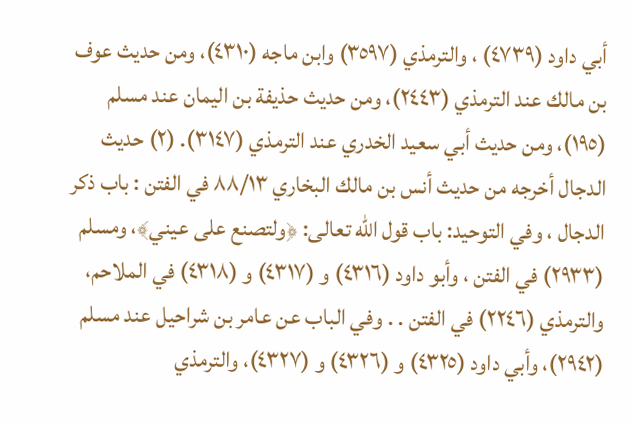أبي داود (٤٧٣٩) ، والترمذي (٣٥٩٧) وابن ماجه (٤٣١٠)، ومن حديث عوف بن مالك عند الترمذي (٢٤٤٣)، ومن حديث حذيفة بن اليمان عند مسلم (١٩٥)، ومن حديث أبي سعيد الخدري عند الترمذي (٣١٤٧). (٢) حديث الدجال أخرجه من حديث أنس بن مالك البخاري ٨٨/١٣ في الفتن : باب ذكر الدجال ، وفي التوحيد: باب قول الله تعالى: ﴿ولتصنع على عيني﴾، ومسلم (٢٩٣٣) في الفتن ، وأبو داود (٤٣١٦) و (٤٣١٧) و (٤٣١٨) في الملاحم، والترمذي (٢٢٤٦) في الفتن . . وفي الباب عن عامر بن شراحيل عند مسلم (٢٩٤٢)، وأبي داود (٤٣٢٥) و (٤٣٢٦) و (٤٣٢٧)، والترمذي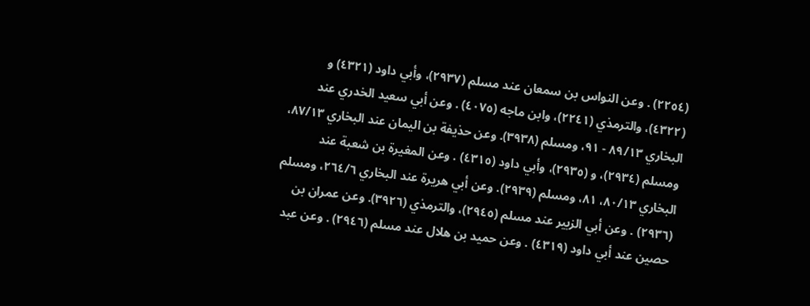(٢٢٥٤) . وعن النواس بن سمعان عند مسلم (٢٩٣٧)، وأبي داود (٤٣٢١) و (٤٣٢٢)، والترمذي (٢٢٤١)، وابن ماجه (٤٠٧٥) . وعن أبي سعيد الخدري عند البخاري ٨٩/١٣ - ٩١، ومسلم (٣٩٣٨). وعن حذيفة بن اليمان عند البخاري ٨٧/١٣، ومسلم (٢٩٣٤)، و (٢٩٣٥)، وأبي داود (٤٣١٥) . وعن المغيرة بن شعبة عند البخاري ٨٠/١٣، ٨١، ومسلم (٢٩٣٩). وعن أبي هريرة عند البخاري ٢٦٤/٦، ومسلم (٢٩٣٦) . وعن أبي الزبير عند مسلم (٢٩٤٥)، والترمذي (٣٩٢٦). وعن عمران بن حصين عند أبي داود (٤٣١٩) . وعن حميد بن هلال عند مسلم (٢٩٤٦) . وعن عبد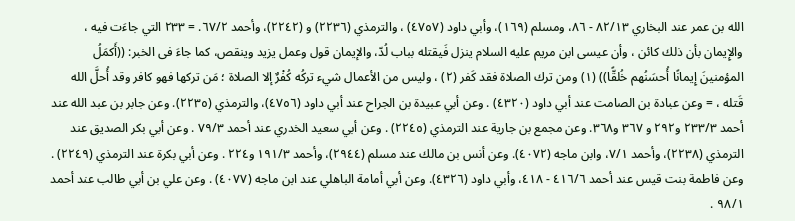الله بن عمر عند البخاري ٨٢/١٣ - ٨٦، ومسلم (١٦٩)، وأبي داود (٤٧٥٧) ، والترمذي (٢٢٣٦) و (٢٢٤٢)، وأحمد ٦٧/٢. = ٢٣٣ التي جاءَت فيه ، والإِيمان بأن ذلك كائن ، وأن عيسى ابن مريم عليه السلام ينزل فَيقتله بباب لُدّ، والإيمان قول وعمل يزيد وينقص، كما جاءَ فى الخبر: ((أَكمَلُ المؤمنينَ إِيمانًا أُحسَنُهم خُلقًّا)) (١) ومن ترك الصلاة فقد كَفر (٢) ، وليس من الأعمال شيء تركُه كُفْرٌ إلا الصلاة ؛ مَن تركها فهو كافر وقد أُحلَّ الله قَتله ، = وعن عبادة بن الصامت عند أبي داود (٤٣٢٠) . وعن أبي عبيدة بن الجراح عند أبي داود (٤٧٥٦)، والترمذي (٢٢٣٥). وعن جابر بن عبد الله عند أحمد ٢٣٣/٣ و٢٩٢ و ٣٦٧ و٣٦٨. وعن مجمع بن جارية عند الترمذي (٢٢٤٥) . وعن أبي سعيد الخدري عند أحمد ٧٩/٣ . وعن أبي بكر الصديق عند الترمذي (٢٢٣٨)، وأحمد ٧/١، وابن ماجه (٤٠٧٢). وعن أنس بن مالك عند مسلم (٢٩٤٤)، وأحمد ١٩١/٣ و٢٢٤ . وعن أبي بكرة عند الترمذي (٢٢٤٩) . وعن فاطمة بنت قيس عند أحمد ٤١٦/٦ - ٤١٨، وأبي داود (٤٣٢٦). وعن أبي أمامة الباهلي عند ابن ماجه (٤٠٧٧) . وعن علي بن أبي طالب عند أحمد ٩٨/١ .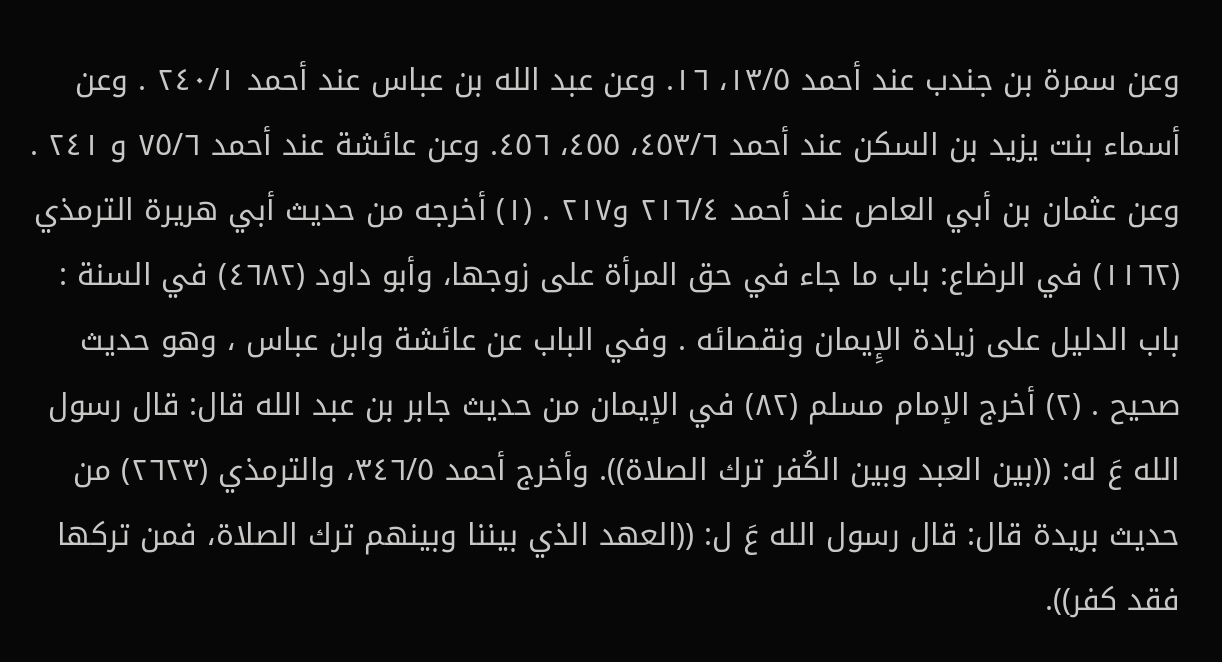وعن سمرة بن جندب عند أحمد ١٣/٥، ١٦. وعن عبد الله بن عباس عند أحمد ٢٤٠/١ . وعن أسماء بنت يزيد بن السكن عند أحمد ٤٥٣/٦، ٤٥٥، ٤٥٦. وعن عائشة عند أحمد ٧٥/٦ و ٢٤١ . وعن عثمان بن أبي العاص عند أحمد ٢١٦/٤ و٢١٧ . (١) أخرجه من حديث أبي هريرة الترمذي (١١٦٢) في الرضاع: باب ما جاء في حق المرأة على زوجها، وأبو داود (٤٦٨٢) في السنة : باب الدليل على زيادة الإِيمان ونقصائه . وفي الباب عن عائشة وابن عباس ، وهو حديث صحيح . (٢) أخرج الإمام مسلم (٨٢) في الإيمان من حديث جابر بن عبد الله قال: قال رسول الله عَ له: ((بين العبد وبين الكُفر ترك الصلاة)). وأخرج أحمد ٣٤٦/٥، والترمذي (٢٦٢٣) من حديث بريدة قال: قال رسول الله عَ ل: ((العهد الذي بيننا وبينهم ترك الصلاة، فمن تركها فقد كفر)).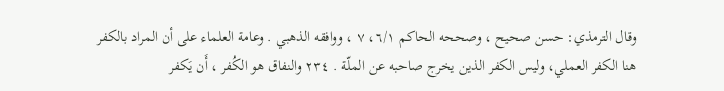وقال الترمذي: حسن صحيح ، وصححه الحاكم ٦/١، ٧ ، ووافقه الذهبي . وعامة العلماء على أن المراد بالكفر هنا الكفر العملي، وليس الكفر الذين يخرج صاحبه عن الملّة . ٢٣٤ والنفاق هو الكُفر ، أَن يَكفر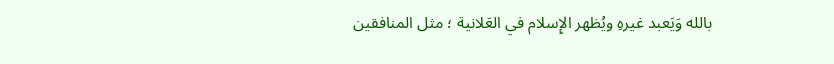بالله وَيَعبد غيرهِ ويُظهر الإِسلام في العَلانية ؛ مثل المنافقين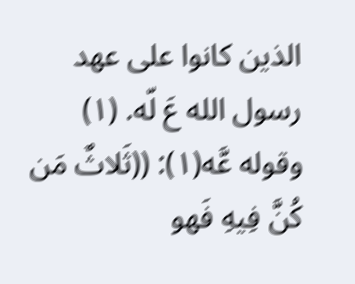الذين كانوا على عهد رسول الله عَ لّه. (١) وقوله عَّه(١): ((ثَلاثٌ مَن كُنَّ فِيهِ فَهو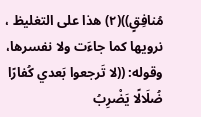مُنافِقٍ))(٢) هذا على التغليظ ، نرويها كما جاءَت ولا نفسرها، وقوله: ((لا تَرجعوا بَعدي كُفارًا ضُلَالًا يَضْرِبُ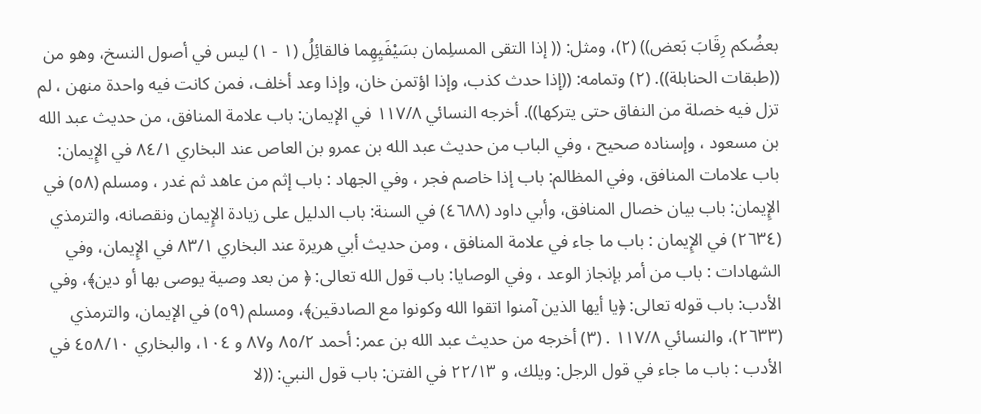بعضُكم رِقَابَ بَعض)) (٢)، ومثل: (( إذا التقى المسلِمان بسَيْفَيِهِما فالقائِلُ (١ - ١) ليس في أصول النسخ، وهو من ((طبقات الحنابلة)). (٢) وتمامه: ((إذا حدث كذب، وإذا اؤتمن خان، وإذا وعد أخلف، فمن كانت فيه واحدة منهن ، لم تزل فيه خصلة من النفاق حتى يتركها)). أخرجه النسائي ١١٧/٨ في الإيمان: باب علامة المنافق، من حديث عبد الله بن مسعود ، وإسناده صحيح ، وفي الباب من حديث عبد الله بن عمرو بن العاص عند البخاري ٨٤/١ في الإِيمان: باب علامات المنافق، وفي المظالم: باب إذا خاصم فجر ، وفي الجهاد : باب إثم من عاهد ثم غدر ، ومسلم (٥٨) في الإِيمان: باب بيان خصال المنافق، وأبي داود (٤٦٨٨) في السنة: باب الدليل على زيادة الإِيمان ونقصانه، والترمذي (٢٦٣٤) في الإِيمان : باب ما جاء في علامة المنافق ، ومن حديث أبي هريرة عند البخاري ٨٣/١ في الإِيمان، وفي الشهادات : باب من أمر بإنجاز الوعد ، وفي الوصايا: باب قول الله تعالى: ﴿ من بعد وصية يوصى بها أو دين﴾، وفي الأدب: باب قوله تعالى: ﴿يا أيها الذين آمنوا اتقوا الله وكونوا مع الصادقين﴾، ومسلم (٥٩) في الإيمان، والترمذي (٢٦٣٣)، والنسائي ١١٧/٨ . (٣) أخرجه من حديث عبد الله بن عمر: أحمد ٨٥/٢ و٨٧ و ١٠٤، والبخاري ٤٥٨/١٠ في الأدب : باب ما جاء في قول الرجل: ويلك، و ٢٢/١٣ في الفتن: باب قول النبي: ((لا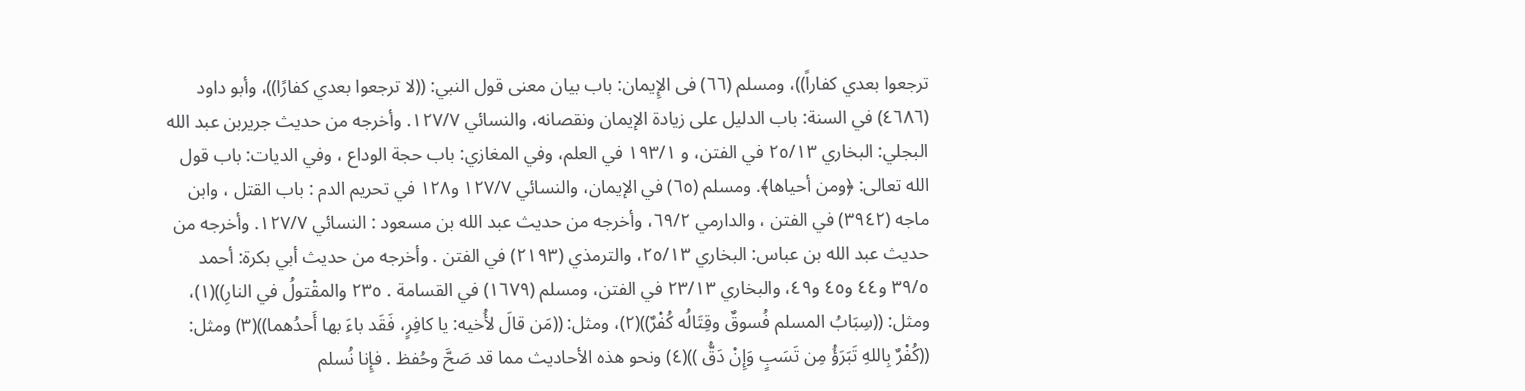ترجعوا بعدي كفاراً))، ومسلم (٦٦) فى الإِيمان: باب بيان معنى قول النبي: ((لا ترجعوا بعدي كفارًا))، وأبو داود (٤٦٨٦) في السنة: باب الدليل على زيادة الإيمان ونقصانه، والنسائي ١٢٧/٧. وأخرجه من حديث جريربن عبد الله البجلي: البخاري ٢٥/١٣ في الفتن، و ١٩٣/١ في العلم، وفي المغازي: باب حجة الوداع ، وفي الديات: باب قول الله تعالى: ﴿ومن أحياها﴾. ومسلم (٦٥) في الإيمان، والنسائي ١٢٧/٧ و١٢٨ في تحريم الدم : باب القتل ، وابن ماجه (٣٩٤٢) في الفتن ، والدارمي ٦٩/٢، وأخرجه من حديث عبد الله بن مسعود : النسائي ١٢٧/٧. وأخرجه من حديث عبد الله بن عباس: البخاري ٢٥/١٣، والترمذي (٢١٩٣) في الفتن . وأخرجه من حديث أبي بكرة: أحمد ٣٩/٥ و٤٤ و٤٥ و٤٩، والبخاري ٢٣/١٣ في الفتن، ومسلم (١٦٧٩) في القسامة . ٢٣٥ والمقْتولُ في النارِ))(١)، ومثل: ((سِبَابُ المسلم فُسوقٌ وقِتَالُه كُفْرٌ))(٢)، ومثل: ((مَن قالَ لأُخيه: يا كافِرٍ، فَقَد باءَ بها أَحدُهما))(٣) ومثل: ((كُفْرٌ بِاللهِ تَبَرَؤُ مِن تَسَبٍ وَإِنْ دَقُّ ))(٤) ونحو هذه الأحاديث مما قد صَحَّ وحُفظ . فإِنا نُسلم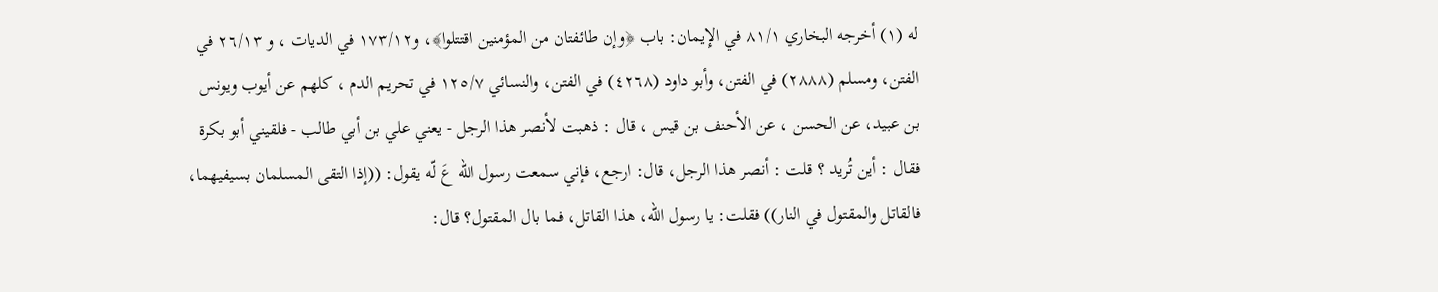له (١) أخرجه البخاري ٨١/١ في الإِيمان: باب ﴿وإن طائفتان من المؤمنين اقتتلوا﴾، و١٧٣/١٢ في الديات ، و ٢٦/١٣ في الفتن، ومسلم (٢٨٨٨) في الفتن، وأبو داود (٤٢٦٨) في الفتن، والنسائي ١٢٥/٧ في تحريم الدم ، كلهم عن أيوب ويونس بن عبيد، عن الحسن ، عن الأحنف بن قيس ، قال : ذهبت لأنصر هذا الرجل - يعني علي بن أبي طالب - فلقيني أبو بكرة فقال : أين تُريد ؟ قلت : أنصر هذا الرجل، قال: ارجع، فإني سمعت رسول الله عَ لّه يقول: ((إذا التقى المسلمان بسيفيهما، فالقاتل والمقتول في النار)) فقلت: يا رسول الله، هذا القاتل، فما بال المقتول؟ قال: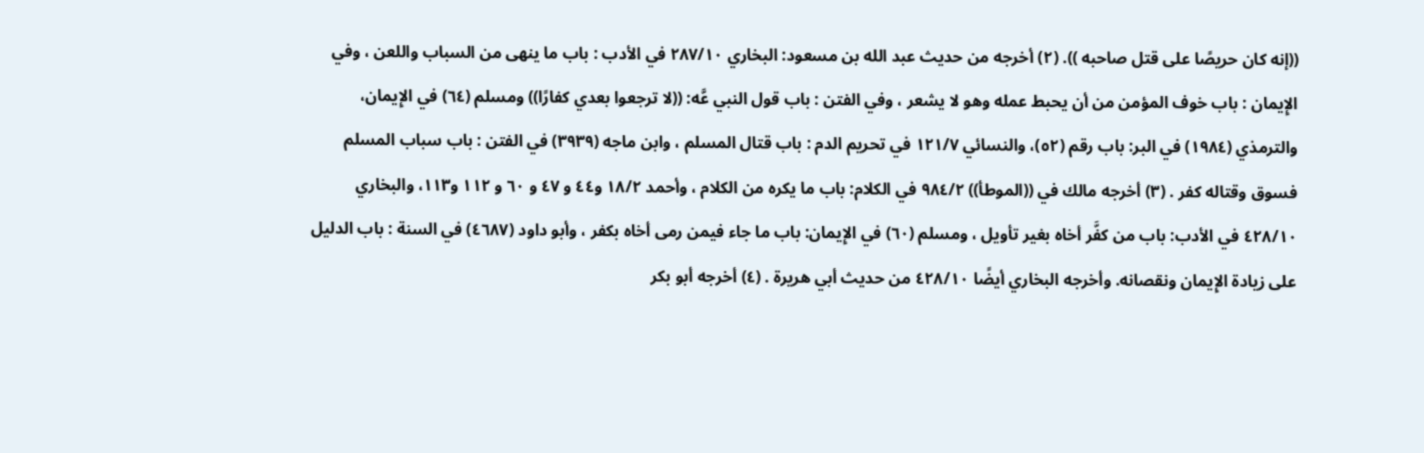((إنه كان حريصًا على قتل صاحبه )). (٢) أخرجه من حديث عبد الله بن مسعود: البخاري ٢٨٧/١٠ في الأدب : باب ما ينهى من السباب واللعن ، وفي الإِيمان : باب خوف المؤمن من أن يحبط عمله وهو لا يشعر ، وفي الفتن : باب قول النبي عَّه: ((لا ترجعوا بعدي كفارًا)) ومسلم (٦٤) في الإِيمان، والترمذي (١٩٨٤) في البر: باب رقم (٥٢)، والنسائي ١٢١/٧ في تحريم الدم : باب قتال المسلم ، وابن ماجه (٣٩٣٩) في الفتن : باب سباب المسلم فسوق وقتاله كفر . (٣) أخرجه مالك في ((الموطأ)) ٩٨٤/٢ في الكلام: باب ما يكره من الكلام ، وأحمد ١٨/٢ و٤٤ و ٤٧ و ٦٠ و ١١٢ و١١٣، والبخاري ٤٢٨/١٠ في الأدب: باب من كفَّر أخاه بغير تأويل ، ومسلم (٦٠) في الإِيمان: باب ما جاء فيمن رمى أخاه بكفر ، وأبو داود (٤٦٨٧) في السنة : باب الدليل على زيادة الإِيمان ونقصانه. وأخرجه البخاري أيضًا ٤٢٨/١٠ من حديث أبي هريرة . (٤) أخرجه أبو بكر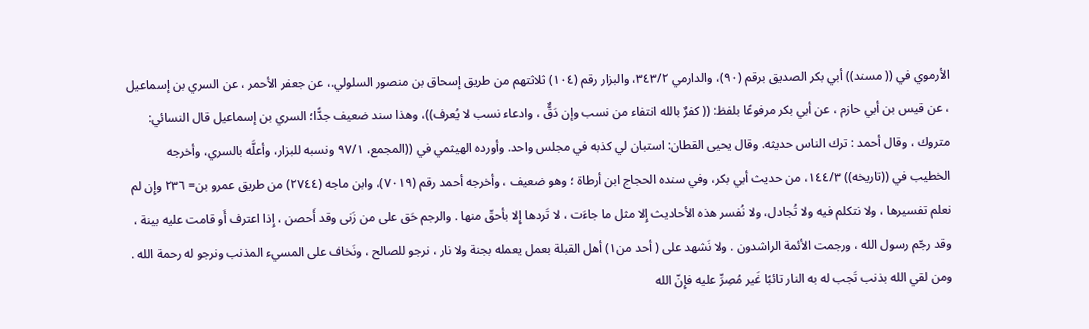الأرموي في (( مسند)) أبي بكر الصديق برقم (٩٠)، والدارمي ٣٤٣/٢، والبزار رقم (١٠٤) ثلاثتهم من طريق إسحاق بن منصور السلولي.، عن جعفر الأحمر ، عن السري بن إسماعيل ، عن قيس بن أبي حازم ، عن أبي بكر مرفوعًا بلفظ: (( كفرٌ بالله انتفاء من نسب وإن دَقٌّ ، وادعاء نسب لا يُعرف))، وهذا سند ضعيف جدًّا؛ السري بن إسماعيل قال النسائي: متروك ، وقال أحمد : ترك الناس حديثه. وقال يحيى القطان: استبان لي كذبه في مجلس واحد. وأورده الهيثمي في ((المجمع، ٩٧/١ ونسبه للبزار، وأعلَّه بالسري، وأخرجه الخطيب في ((تاريخه)) ١٤٤/٣، من حديث أبي بكر، وفي سنده الحجاج ابن أرطاة ؛ وهو ضعيف ، وأخرجه أحمد رقم (٧٠١٩)، وابن ماجه (٢٧٤٤) من طريق عمرو بن= ٢٣٦ وإِن لم نعلم تفسيرها ، ولا نتكلم فيه ولا تُجادل، ولا نُفسر هذه الأحاديث إِلا مثل ما جاءَت ، لا تَردها إِلا بأحقّ منها . والرجم حَق على من زَنى وقد أَحصن ، إِذا اعترف أَو قامت عليه بينة ، وقد رجّم رسول الله ، ورجمت الأئمة الراشدون . ولا نَشهد على ( أحد من١) أهل القبلة بعمل يعمله بجنة ولا نار ، نرجو للصالح ، ونَخاف على المسيء المذنب ونرجو له رحمة الله . ومن لقي الله بذنب تَجب له به النار تائبًا غَير مُصِرِّ عليه فإِنّ الله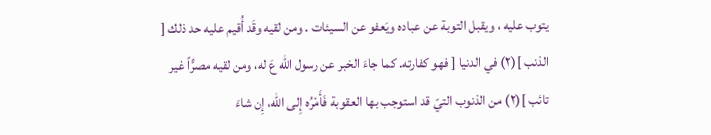يتوب عليه ، ويقبل التوبة عن عباده ويَعفو عن السيئات . ومن لقيه وقَد أُقيم عليه حد ذلك [ الذنب ](٢) في الدنيا [ فهو كفارته. كما جاءَ الخبر عن رسول الله عَ له، ومن لقيه مصرًّاً غير تائب ](٢) من الذنوب التيّ قد استوجب بها العقوبة فَأَمْرُه إِلى الله، إِن شاءَ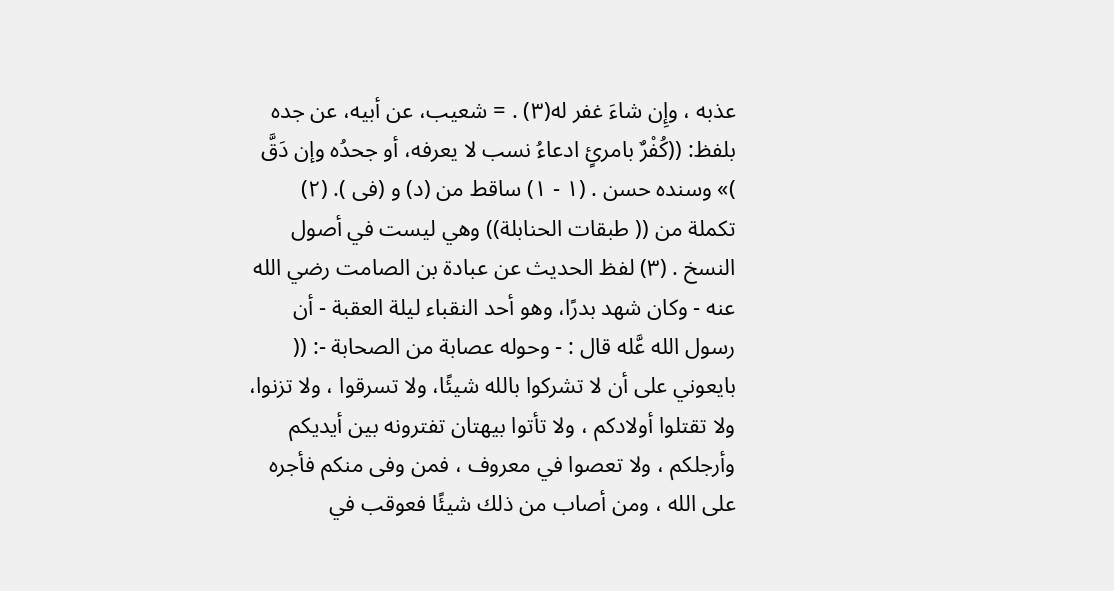عذبه ، وإِن شاءَ غفر له(٣) . = شعيب، عن أبيه، عن جده بلفظ: ((كُفْرٌ بامرئٍ ادعاءُ نسب لا يعرفه، أو جحدُه وإن دَقَّ )» وسنده حسن . (١ - ١) ساقط من (د) و (فى ). (٢) تكملة من (( طبقات الحنابلة)) وهي ليست في أصول النسخ . (٣) لفظ الحديث عن عبادة بن الصامت رضي الله عنه - وكان شهد بدرًا، وهو أحد النقباء ليلة العقبة - أن رسول الله عَّله قال : - وحوله عصابة من الصحابة -: (( بايعوني على أن لا تشركوا بالله شيئًا، ولا تسرقوا ، ولا تزنوا، ولا تقتلوا أولادكم ، ولا تأتوا بيهتان تفترونه بين أيديكم وأرجلكم ، ولا تعصوا في معروف ، فمن وفى منكم فأجره على الله ، ومن أصاب من ذلك شيئًا فعوقب في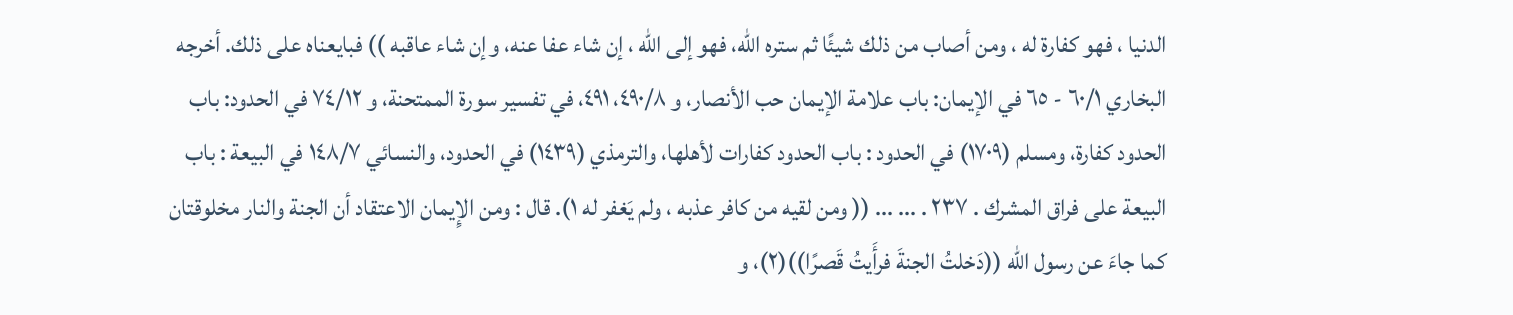الدنيا ، فهو كفارة له ، ومن أصاب من ذلك شيئًا ثم ستره الله، فهو إلى الله ، إن شاء عفا عنه، وإن شاء عاقبه )) فبايعناه على ذلك. أخرجه البخاري ٦٠/١ - ٦٥ في الإيمان: باب علامة الإيمان حب الأنصار، و ٤٩٠/٨، ٤٩١، في تفسير سورة الممتحنة، و ٧٤/١٢ في الحدود: باب الحدود كفارة، ومسلم (١٧٠٩) في الحدود : باب الحدود كفارات لأهلها، والترمذي (١٤٣٩) في الحدود، والنسائي ١٤٨/٧ في البيعة : باب البيعة على فراق المشرك . ٢٣٧ . ... ... (( ومن لقيه من كافر عذبه ، ولم يَغفر له ١). قال : ومن الإِيمان الاعتقاد أن الجنة والنار مخلوقتان كما جاءَ عن رسول الله ((دَخلتُ الجنةَ فرأَيتُ قَصرًا))(٢)، و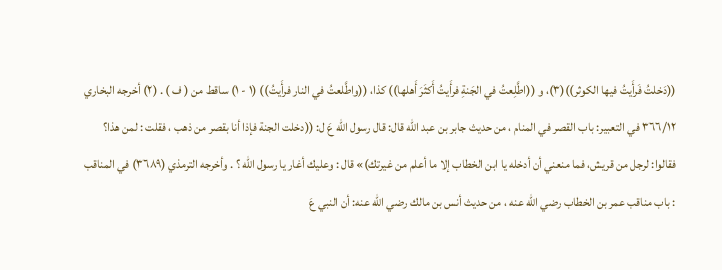((دَخلتُ فَرأَيتُ فيها الكوثر))(٣)، و ((اطَّلِعتُ في الجَنةِ فرأَيتُ أَكثَرَ أَهلها)) كذا، ((واطَّلعتُ في النار فرأَيتُ)) (١ - ١) ساقط من ( ف ) . (٢) أخرجه البخاري ٣٦٦/١٢ في التعبير: باب القصر في المنام ، من حديث جابر بن عبد الله قال: قال رسول الله عَ ل: ((دخلت الجنة فإذا أنا بقصر من ذهب ، فقلت : لمن هذا؟ فقالوا: لرجل من قريش، فما منعني أن أدخله يا ابن الخطاب إلا ما أعلم من غيرتك)» قال : وعليك أغار يا رسول الله ؟ . وأخرجه الترمذي (٣٦٨٩) في المناقب : باب مناقب عمر بن الخطاب رضي الله عنه ، من حديث أنس بن مالك رضي الله عنه: أن النبي عَ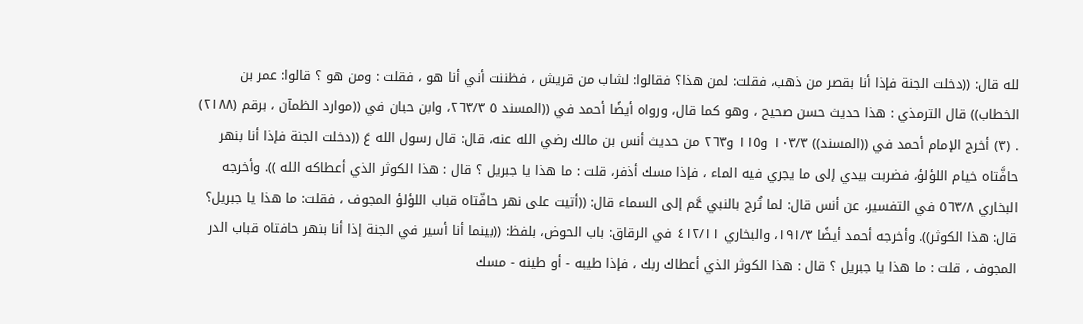لله قال: ((دخلت الجنة فإذا أنا بقصر من ذهب، فقلت: لمن هذا؟ فقالوا: لشاب من قريش ، فظننت أني أنا هو ، فقلت : ومن هو ؟ قالوا: عمر بن الخطاب)) قال الترمذي : هذا حديث حسن صحيح ، وهو كما قال، ورواه أيضًا أحمد في ((المسند ٥ ٢٦٣/٣، وابن حبان في ((موارد الظمآن ، برقم (٢١٨٨) . (٣) أخرج الإمام أحمد في ((المسند)) ١٠٣/٣ و١١٥ و٢٦٣ من حديث أنس بن مالك رضي الله عنه، قال: قال رسول الله عَ ((دخلت الجنة فإذا أنا بنهر حافَّتاه خيام اللؤلؤ، فضربت بيدي إلى ما يجري فيه الماء ، فإذا مسك أذفر، قلت : ما هذا يا جبريل ؟ قال : هذا الكوثر الذي أعطاكه الله )). وأخرجه البخاري ٥٦٣/٨ في التفسير، عن أنس قال: لما تُرج بالنبي عَّم إلى السماء قال: ((أتيت على نهر حافّتاه قباب اللؤلؤ المجوف ، فقلت: ما هذا يا جبريل؟ قال: هذا الكوثر)). وأخرجه أحمد أيضًا ١٩١/٣، والبخاري ٤١٢/١١ في الرقاق: باب الحوض، بلفظ: ((بينما أنا أسير في الجنة إذا أنا بنهر حافتاه قباب الدر المجوف ، قلت : ما هذا يا جبريل ؟ قال : هذا الكوثر الذي أعطاك ربك ، فإذا طيبه - أو طينه - مسك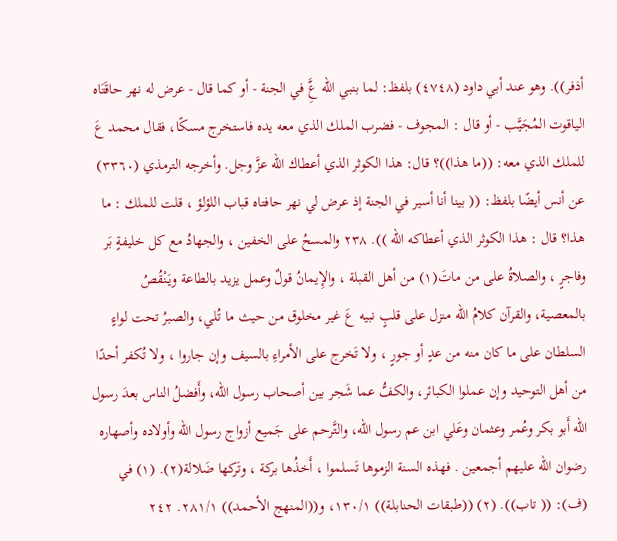أذفر)). وهو عند أبي داود (٤٧٤٨) بلفظ: لما بنبي الله عَِّ في الجنة - أو كما قال - عرض له نهر حاقَتَاه الياقوت المُجَيَّب - أو قال : المجوف - فضرب الملك الذي معه يده فاستخرج مسكًا، فقال محمد عَ للملك الذي معه: ((ما هذا))؟ قال: هذا الكوثر الذي أعطاك الله عزَّ وجل. وأخرجه الترمذي (٣٣٦٠) عن أنس أيضًا بلفظ: (( بينا أنا أسير في الجنة إذ عرض لي نهر حافتاه قباب اللؤلؤ ، قلت للملك : ما هذا؟ قال : هذا الكوثر الذي أعطاكه الله )). ٢٣٨ والمسحُ على الخفين ، والجهادُ مع كل خليفةٍ بَر وفاجرٍ ، والصلاةُ على من ماتَ(١) من أهل القبلة ، والإِيمانُ قولٌ وعمل يزيد بالطاعة ويَنْقُصُ بالمعصية، والقرآن كلامُ الله منزل على قلبٍ نبيه عَ غير مخلوق من حيث ما تُلي، والصبرُ تحت لواءٍ السلطان على ما كان منه من عدٍ أو جورٍ ، ولا تَخرج على الأمراءِ بالسيف وإن جاروا ، ولا تُكفر أحدًا من أهل التوحيد وإن عملوا الكبائر، والكفُّ عما شَجر بين أصحاب رسول الله، وأَفضلُ الناس بعدَ رسول الله أَبو بكر وعُمر وعثمان وعَلي ابن عم رسول الله، والتَّرحم على جَميع أزواج رسول الله وأولاده وأصهاره رضوان الله عليهم أجمعين . فهذه السنة الزموها تَسلموا ، أَخذُها بركة ، وتَركها ضَلالة(٢). (١) في (ف): (( تاب)). (٢) ((طبقات الحنابلة)) ١٣٠/١، و((المنهج الأحمد)) ٢٨١/١. ٢٤٢